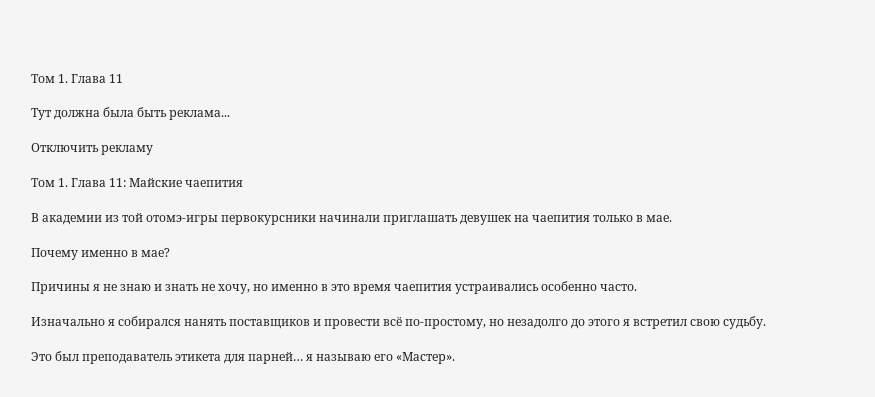Том 1. Глава 11

Тут должна была быть реклама...

Отключить рекламу

Том 1. Глава 11: Майские чаепития

В академии из той отомэ-игры первокурсники начинали приглашать девушек на чаепития только в мае.

Почему именно в мае?

Причины я не знаю и знать не хочу, но именно в это время чаепития устраивались особенно часто.

Изначально я собирался нанять поставщиков и провести всё по-простому, но незадолго до этого я встретил свою судьбу.

Это был преподаватель этикета для парней… я называю его «Мастер».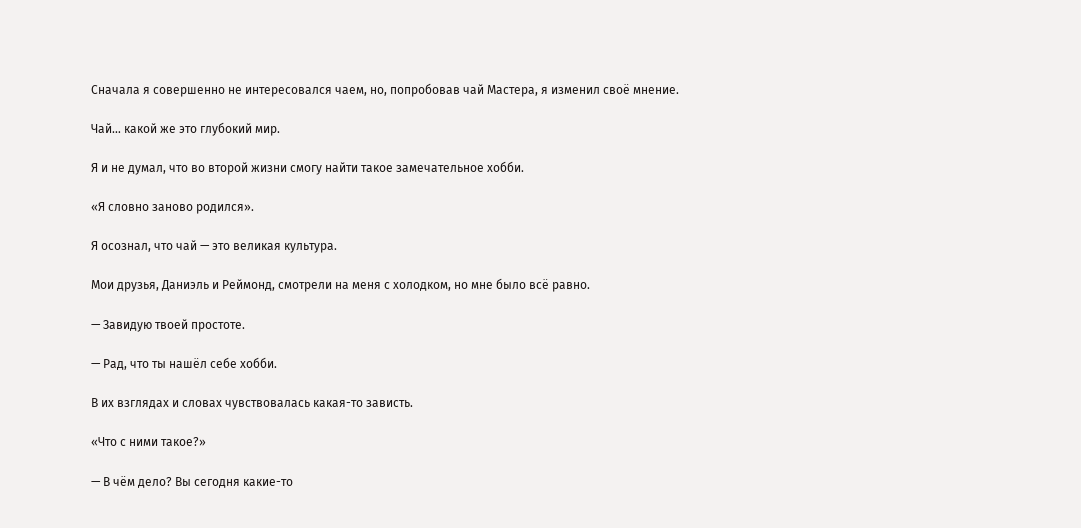Сначала я совершенно не интересовался чаем, но, попробовав чай Мастера, я изменил своё мнение.

Чай… какой же это глубокий мир.

Я и не думал, что во второй жизни смогу найти такое замечательное хобби.

«Я словно заново родился».

Я осознал, что чай — это великая культура.

Мои друзья, Даниэль и Реймонд, смотрели на меня с холодком, но мне было всё равно.

— Завидую твоей простоте.

— Рад, что ты нашёл себе хобби.

В их взглядах и словах чувствовалась какая-то зависть.

«Что с ними такое?»

— В чём дело? Вы сегодня какие-то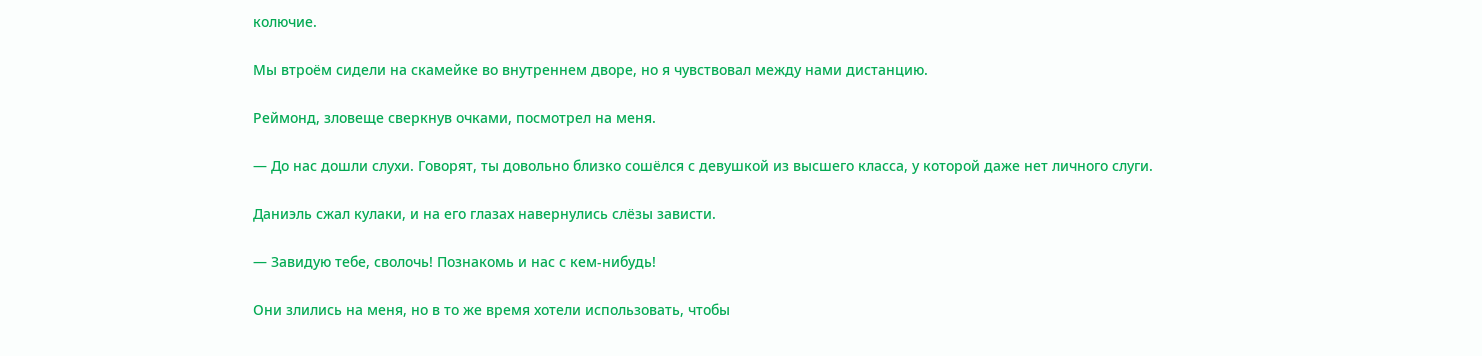колючие.

Мы втроём сидели на скамейке во внутреннем дворе, но я чувствовал между нами дистанцию.

Реймонд, зловеще сверкнув очками, посмотрел на меня.

— До нас дошли слухи. Говорят, ты довольно близко сошёлся с девушкой из высшего класса, у которой даже нет личного слуги.

Даниэль сжал кулаки, и на его глазах навернулись слёзы зависти.

— Завидую тебе, сволочь! Познакомь и нас с кем-нибудь!

Они злились на меня, но в то же время хотели использовать, чтобы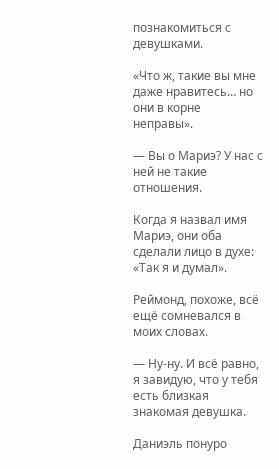познакомиться с девушками.

«Что ж, такие вы мне даже нравитесь… но они в корне неправы».

— Вы о Мариэ? У нас с ней не такие отношения.

Когда я назвал имя Мариэ, они оба сделали лицо в духе: «Так я и думал».

Реймонд, похоже, всё ещё сомневался в моих словах.

— Ну-ну. И всё равно, я завидую, что у тебя есть близкая знакомая девушка.

Даниэль понуро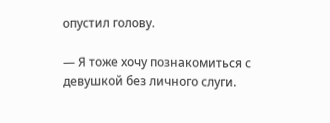опустил голову.

— Я тоже хочу познакомиться с девушкой без личного слуги.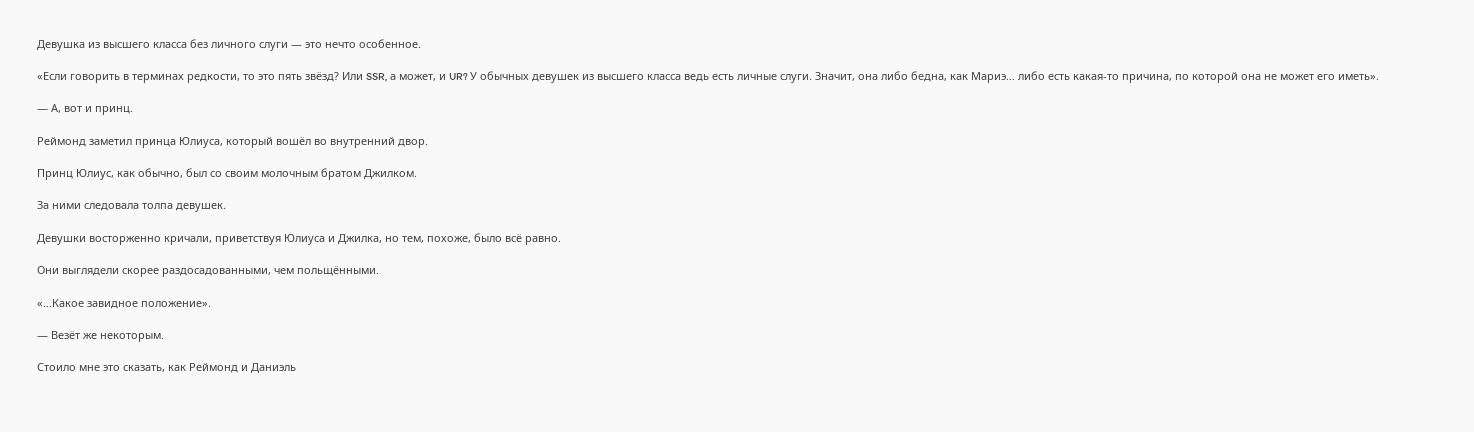Девушка из высшего класса без личного слуги — это нечто особенное.

«Если говорить в терминах редкости, то это пять звёзд? Или SSR, а может, и UR? У обычных девушек из высшего класса ведь есть личные слуги. Значит, она либо бедна, как Мариэ… либо есть какая-то причина, по которой она не может его иметь».

— А, вот и принц.

Реймонд заметил принца Юлиуса, который вошёл во внутренний двор.

Принц Юлиус, как обычно, был со своим молочным братом Джилком.

За ними следовала толпа девушек.

Девушки восторженно кричали, приветствуя Юлиуса и Джилка, но тем, похоже, было всё равно.

Они выглядели скорее раздосадованными, чем польщёнными.

«…Какое завидное положение».

— Везёт же некоторым.

Стоило мне это сказать, как Реймонд и Даниэль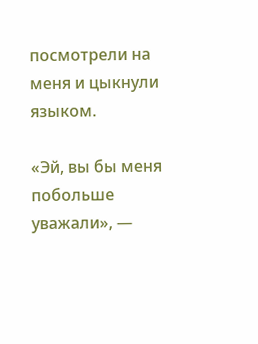посмотрели на меня и цыкнули языком.

«Эй, вы бы меня побольше уважали», —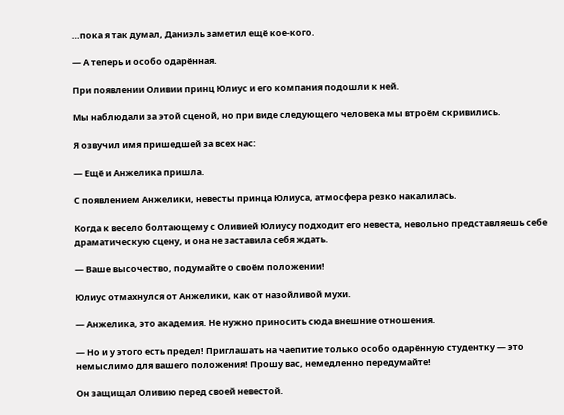…пока я так думал, Даниэль заметил ещё кое-кого.

— А теперь и особо одарённая.

При появлении Оливии принц Юлиус и его компания подошли к ней.

Мы наблюдали за этой сценой, но при виде следующего человека мы втроём скривились.

Я озвучил имя пришедшей за всех нас:

— Ещё и Анжелика пришла.

С появлением Анжелики, невесты принца Юлиуса, атмосфера резко накалилась.

Когда к весело болтающему с Оливией Юлиусу подходит его невеста, невольно представляешь себе драматическую сцену, и она не заставила себя ждать.

— Ваше высочество, подумайте о своём положении!

Юлиус отмахнулся от Анжелики, как от назойливой мухи.

— Анжелика, это академия. Не нужно приносить сюда внешние отношения.

— Но и у этого есть предел! Приглашать на чаепитие только особо одарённую студентку — это немыслимо для вашего положения! Прошу вас, немедленно передумайте!

Он защищал Оливию перед своей невестой.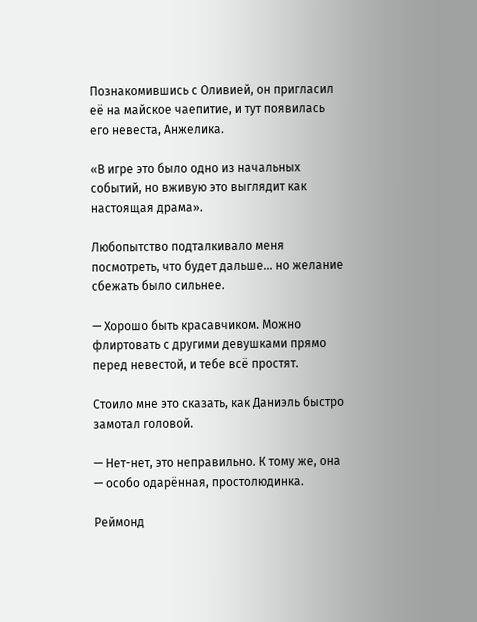Познакомившись с Оливией, он пригласил её на майское чаепитие, и тут появилась его невеста, Анжелика.

«В игре это было одно из начальных событий, но вживую это выглядит как настоящая драма».

Любопытство подталкивало меня посмотреть, что будет дальше… но желание сбежать было сильнее.

— Хорошо быть красавчиком. Можно флиртовать с другими девушками прямо перед невестой, и тебе всё простят.

Стоило мне это сказать, как Даниэль быстро замотал головой.

— Нет-нет, это неправильно. К тому же, она — особо одарённая, простолюдинка.

Реймонд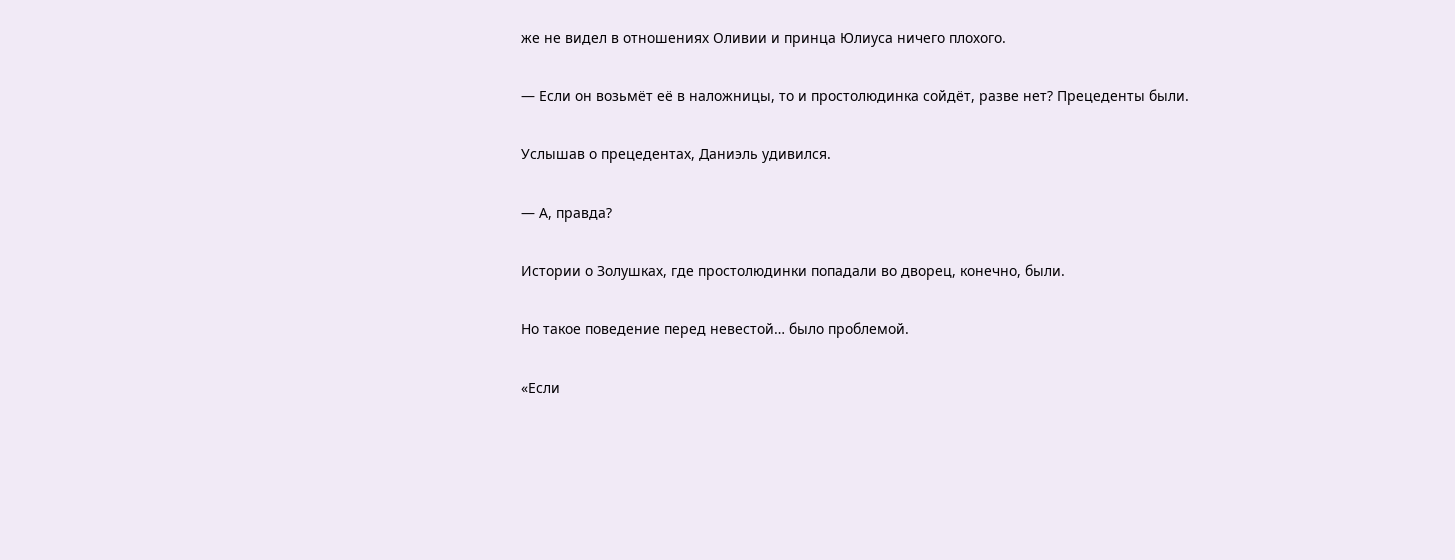же не видел в отношениях Оливии и принца Юлиуса ничего плохого.

— Если он возьмёт её в наложницы, то и простолюдинка сойдёт, разве нет? Прецеденты были.

Услышав о прецедентах, Даниэль удивился.

— А, правда?

Истории о Золушках, где простолюдинки попадали во дворец, конечно, были.

Но такое поведение перед невестой… было проблемой.

«Если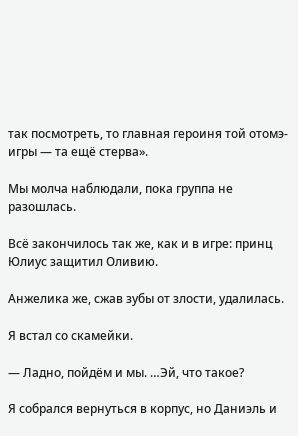так посмотреть, то главная героиня той отомэ-игры — та ещё стерва».

Мы молча наблюдали, пока группа не разошлась.

Всё закончилось так же, как и в игре: принц Юлиус защитил Оливию.

Анжелика же, сжав зубы от злости, удалилась.

Я встал со скамейки.

— Ладно, пойдём и мы. …Эй, что такое?

Я собрался вернуться в корпус, но Даниэль и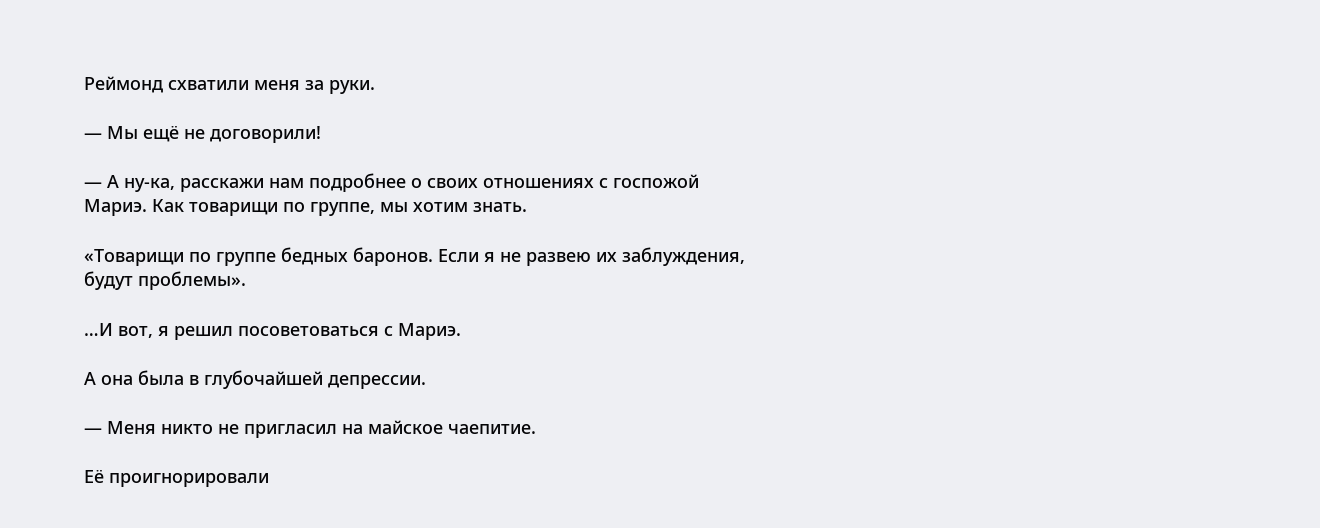Реймонд схватили меня за руки.

— Мы ещё не договорили!

— А ну-ка, расскажи нам подробнее о своих отношениях с госпожой Мариэ. Как товарищи по группе, мы хотим знать.

«Товарищи по группе бедных баронов. Если я не развею их заблуждения, будут проблемы».

…И вот, я решил посоветоваться с Мариэ.

А она была в глубочайшей депрессии.

— Меня никто не пригласил на майское чаепитие.

Её проигнорировали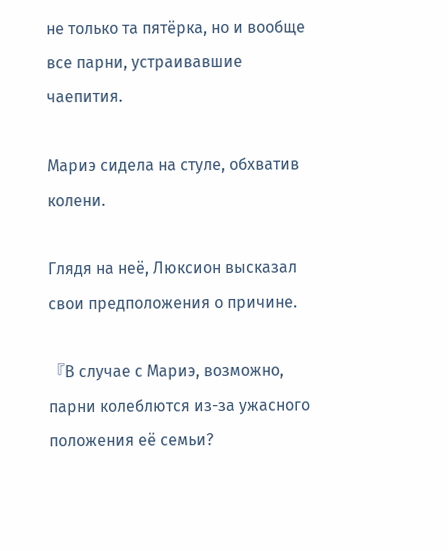не только та пятёрка, но и вообще все парни, устраивавшие чаепития.

Мариэ сидела на стуле, обхватив колени.

Глядя на неё, Люксион высказал свои предположения о причине.

『В случае с Мариэ, возможно, парни колеблются из-за ужасного положения её семьи?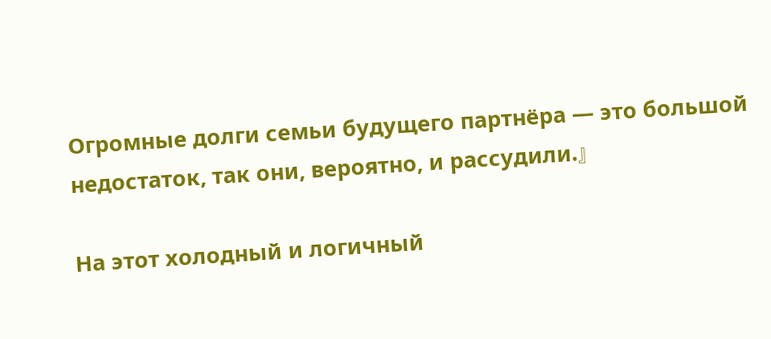Огромные долги семьи будущего партнёра — это большой недостаток, так они, вероятно, и рассудили.』

На этот холодный и логичный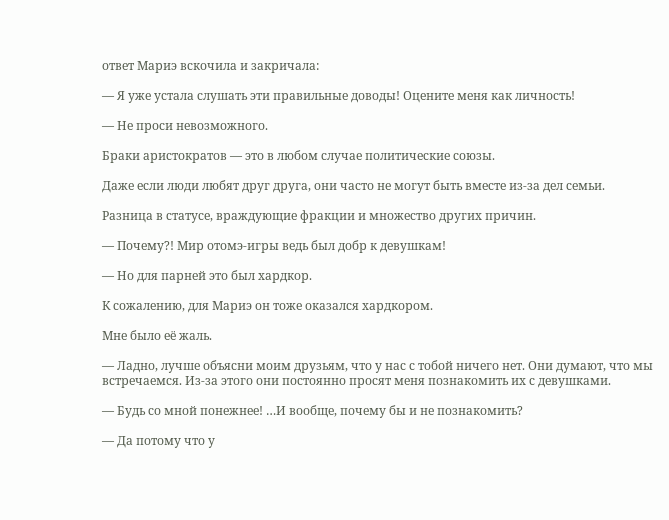ответ Мариэ вскочила и закричала:

— Я уже устала слушать эти правильные доводы! Оцените меня как личность!

— Не проси невозможного.

Браки аристократов — это в любом случае политические союзы.

Даже если люди любят друг друга, они часто не могут быть вместе из-за дел семьи.

Разница в статусе, враждующие фракции и множество других причин.

— Почему?! Мир отомэ-игры ведь был добр к девушкам!

— Но для парней это был хардкор.

К сожалению, для Мариэ он тоже оказался хардкором.

Мне было её жаль.

— Ладно, лучше объясни моим друзьям, что у нас с тобой ничего нет. Они думают, что мы встречаемся. Из-за этого они постоянно просят меня познакомить их с девушками.

— Будь со мной понежнее! …И вообще, почему бы и не познакомить?

— Да потому что у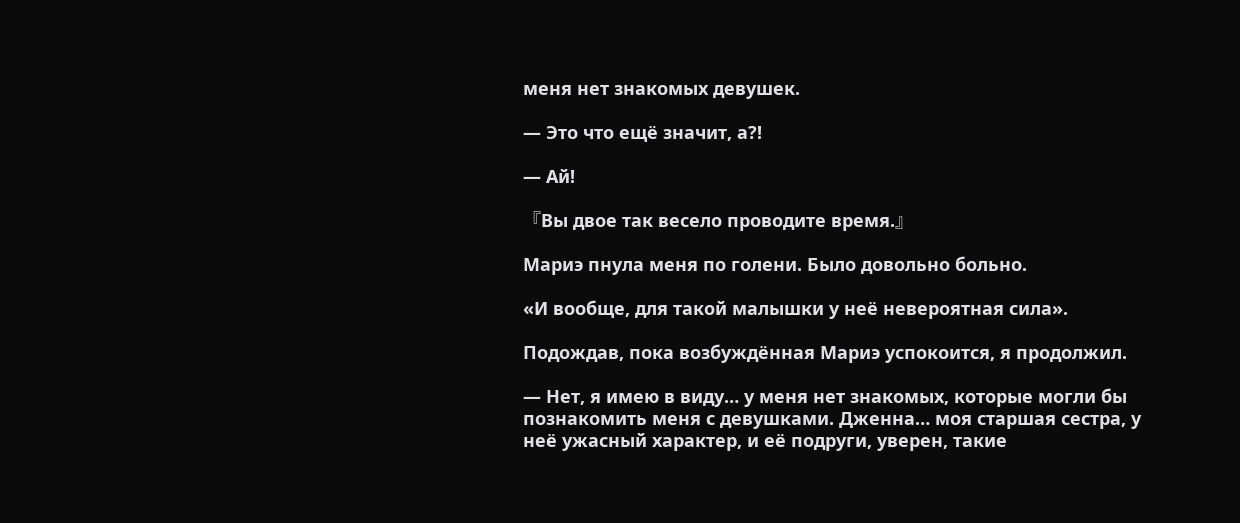меня нет знакомых девушек.

— Это что ещё значит, а?!

— Ай!

『Вы двое так весело проводите время.』

Мариэ пнула меня по голени. Было довольно больно.

«И вообще, для такой малышки у неё невероятная сила».

Подождав, пока возбуждённая Мариэ успокоится, я продолжил.

— Нет, я имею в виду… у меня нет знакомых, которые могли бы познакомить меня с девушками. Дженна… моя старшая сестра, у неё ужасный характер, и её подруги, уверен, такие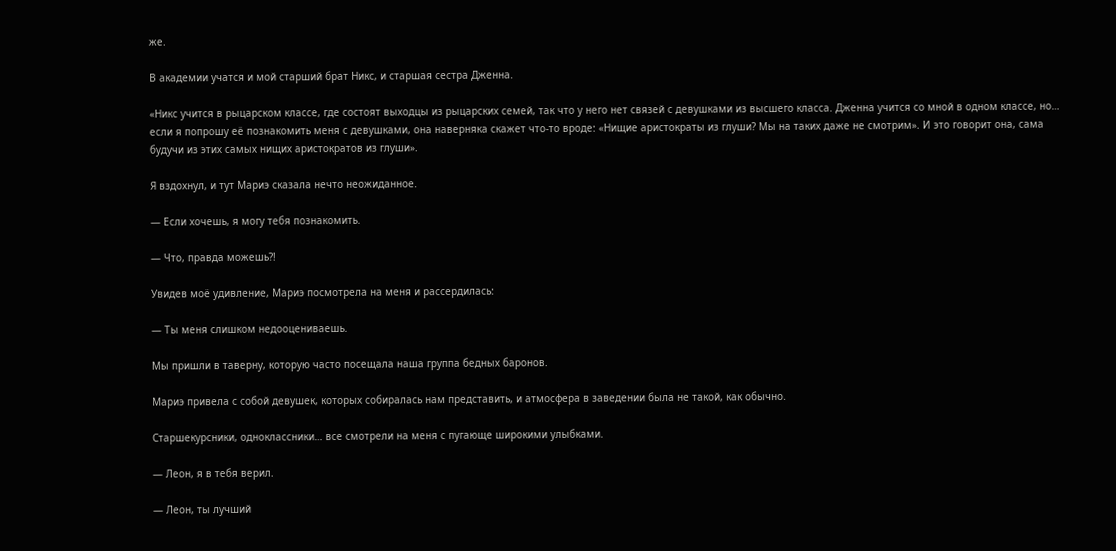же.

В академии учатся и мой старший брат Никс, и старшая сестра Дженна.

«Никс учится в рыцарском классе, где состоят выходцы из рыцарских семей, так что у него нет связей с девушками из высшего класса. Дженна учится со мной в одном классе, но… если я попрошу её познакомить меня с девушками, она наверняка скажет что-то вроде: «Нищие аристократы из глуши? Мы на таких даже не смотрим». И это говорит она, сама будучи из этих самых нищих аристократов из глуши».

Я вздохнул, и тут Мариэ сказала нечто неожиданное.

— Если хочешь, я могу тебя познакомить.

— Что, правда можешь?!

Увидев моё удивление, Мариэ посмотрела на меня и рассердилась:

— Ты меня слишком недооцениваешь.

Мы пришли в таверну, которую часто посещала наша группа бедных баронов.

Мариэ привела с собой девушек, которых собиралась нам представить, и атмосфера в заведении была не такой, как обычно.

Старшекурсники, одноклассники… все смотрели на меня с пугающе широкими улыбками.

— Леон, я в тебя верил.

— Леон, ты лучший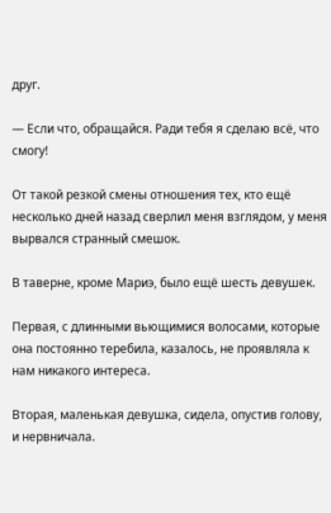друг.

— Если что, обращайся. Ради тебя я сделаю всё, что смогу!

От такой резкой смены отношения тех, кто ещё несколько дней назад сверлил меня взглядом, у меня вырвался странный смешок.

В таверне, кроме Мариэ, было ещё шесть девушек.

Первая, с длинными вьющимися волосами, которые она постоянно теребила, казалось, не проявляла к нам никакого интереса.

Вторая, маленькая девушка, сидела, опустив голову, и нервничала.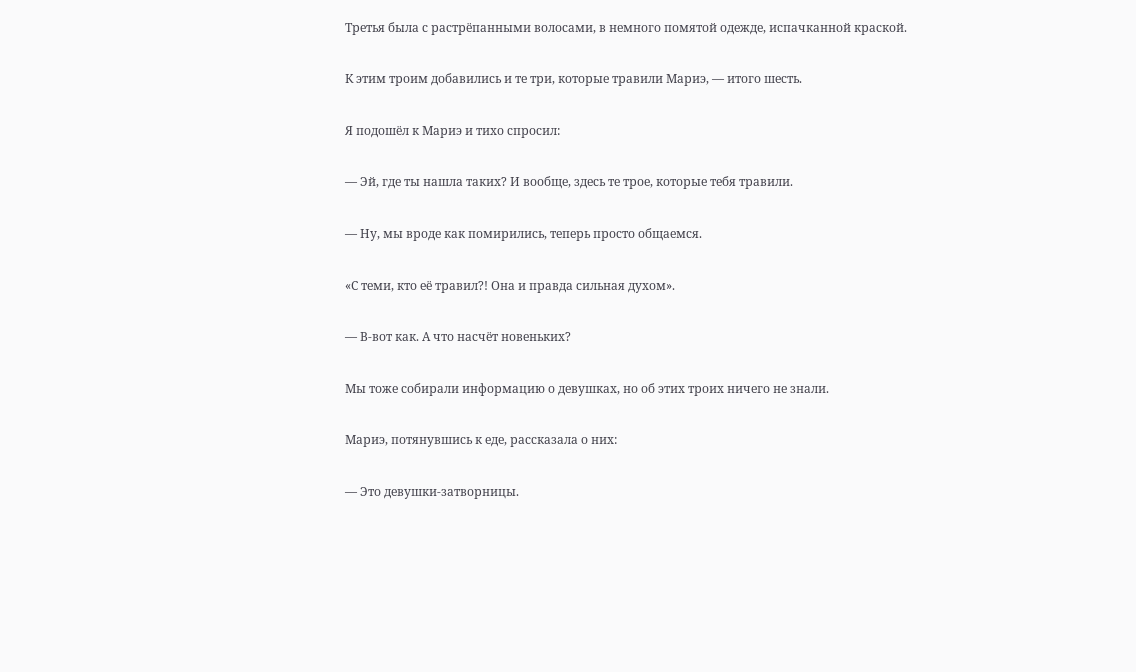Третья была с растрёпанными волосами, в немного помятой одежде, испачканной краской.

К этим троим добавились и те три, которые травили Мариэ, — итого шесть.

Я подошёл к Мариэ и тихо спросил:

— Эй, где ты нашла таких? И вообще, здесь те трое, которые тебя травили.

— Ну, мы вроде как помирились, теперь просто общаемся.

«С теми, кто её травил?! Она и правда сильная духом».

— В-вот как. А что насчёт новеньких?

Мы тоже собирали информацию о девушках, но об этих троих ничего не знали.

Мариэ, потянувшись к еде, рассказала о них:

— Это девушки-затворницы.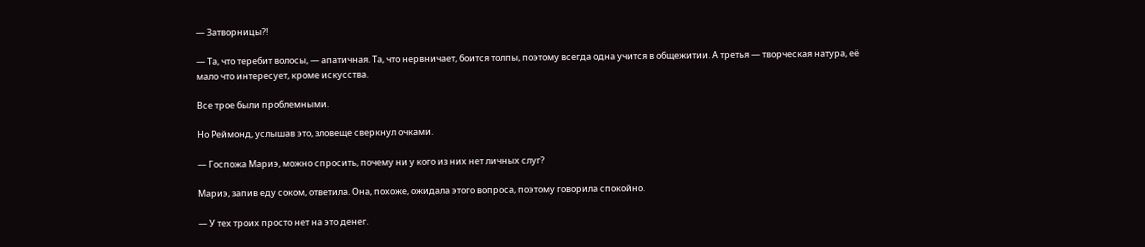— Затворницы?!

— Та, что теребит волосы, — апатичная. Та, что нервничает, боится толпы, поэтому всегда одна учится в общежитии. А третья — творческая натура, её мало что интересует, кроме искусства.

Все трое были проблемными.

Но Реймонд, услышав это, зловеще сверкнул очками.

— Госпожа Мариэ, можно спросить, почему ни у кого из них нет личных слуг?

Мариэ, запив еду соком, ответила. Она, похоже, ожидала этого вопроса, поэтому говорила спокойно.

— У тех троих просто нет на это денег.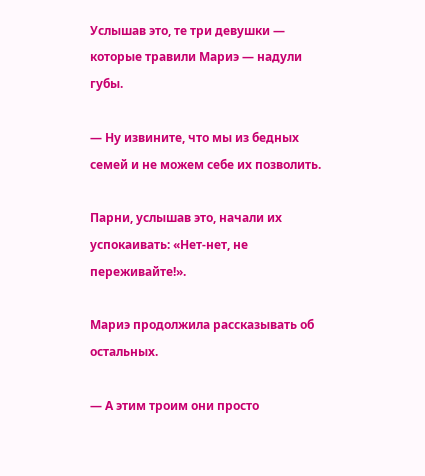Услышав это, те три девушки — которые травили Мариэ — надули губы.

— Ну извините, что мы из бедных семей и не можем себе их позволить.

Парни, услышав это, начали их успокаивать: «Нет-нет, не переживайте!».

Мариэ продолжила рассказывать об остальных.

— А этим троим они просто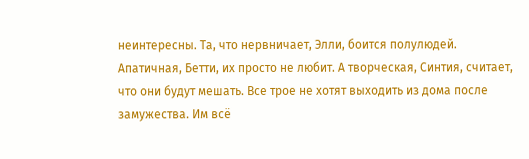неинтересны. Та, что нервничает, Элли, боится полулюдей. Апатичная, Бетти, их просто не любит. А творческая, Синтия, считает, что они будут мешать. Все трое не хотят выходить из дома после замужества. Им всё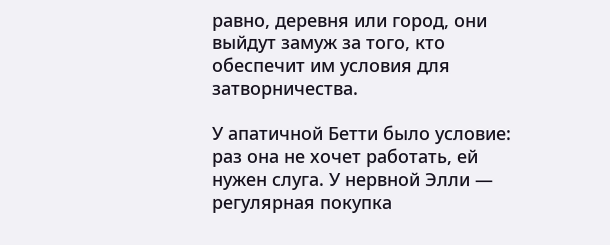равно, деревня или город, они выйдут замуж за того, кто обеспечит им условия для затворничества.

У апатичной Бетти было условие: раз она не хочет работать, ей нужен слуга. У нервной Элли — регулярная покупка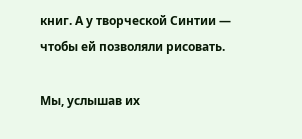книг. А у творческой Синтии — чтобы ей позволяли рисовать.

Мы, услышав их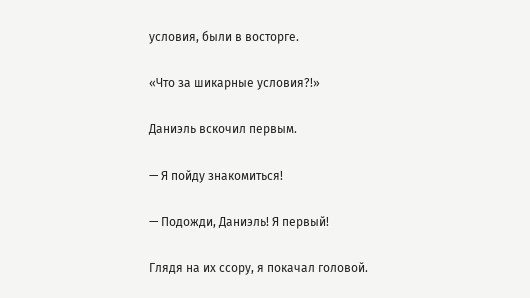условия, были в восторге.

«Что за шикарные условия?!»

Даниэль вскочил первым.

— Я пойду знакомиться!

— Подожди, Даниэль! Я первый!

Глядя на их ссору, я покачал головой.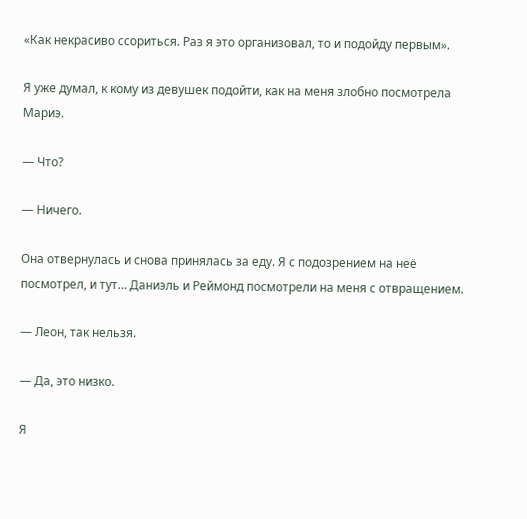«Как некрасиво ссориться. Раз я это организовал, то и подойду первым».

Я уже думал, к кому из девушек подойти, как на меня злобно посмотрела Мариэ.

— Что?

— Ничего.

Она отвернулась и снова принялась за еду. Я с подозрением на неё посмотрел, и тут… Даниэль и Реймонд посмотрели на меня с отвращением.

— Леон, так нельзя.

— Да, это низко.

Я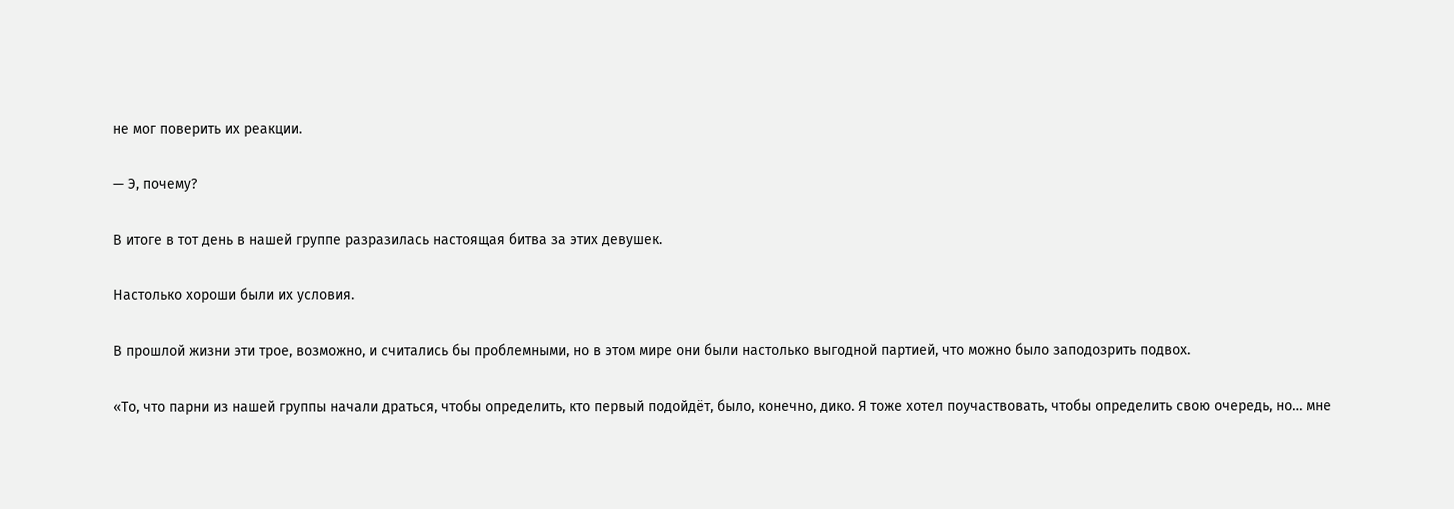не мог поверить их реакции.

— Э, почему?

В итоге в тот день в нашей группе разразилась настоящая битва за этих девушек.

Настолько хороши были их условия.

В прошлой жизни эти трое, возможно, и считались бы проблемными, но в этом мире они были настолько выгодной партией, что можно было заподозрить подвох.

«То, что парни из нашей группы начали драться, чтобы определить, кто первый подойдёт, было, конечно, дико. Я тоже хотел поучаствовать, чтобы определить свою очередь, но… мне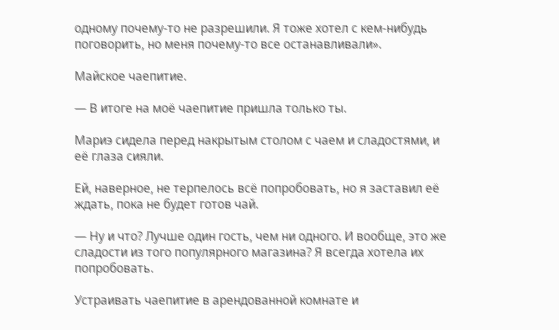одному почему-то не разрешили. Я тоже хотел с кем-нибудь поговорить, но меня почему-то все останавливали».

Майское чаепитие.

— В итоге на моё чаепитие пришла только ты.

Мариэ сидела перед накрытым столом с чаем и сладостями, и её глаза сияли.

Ей, наверное, не терпелось всё попробовать, но я заставил её ждать, пока не будет готов чай.

— Ну и что? Лучше один гость, чем ни одного. И вообще, это же сладости из того популярного магазина? Я всегда хотела их попробовать.

Устраивать чаепитие в арендованной комнате и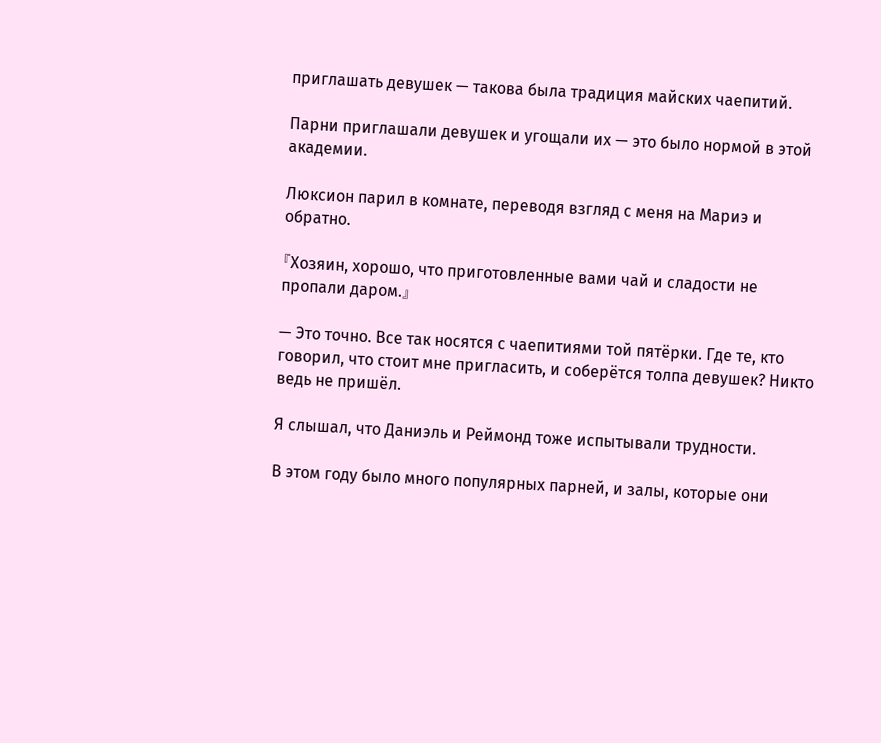приглашать девушек — такова была традиция майских чаепитий.

Парни приглашали девушек и угощали их — это было нормой в этой академии.

Люксион парил в комнате, переводя взгляд с меня на Мариэ и обратно.

『Хозяин, хорошо, что приготовленные вами чай и сладости не пропали даром.』

— Это точно. Все так носятся с чаепитиями той пятёрки. Где те, кто говорил, что стоит мне пригласить, и соберётся толпа девушек? Никто ведь не пришёл.

Я слышал, что Даниэль и Реймонд тоже испытывали трудности.

В этом году было много популярных парней, и залы, которые они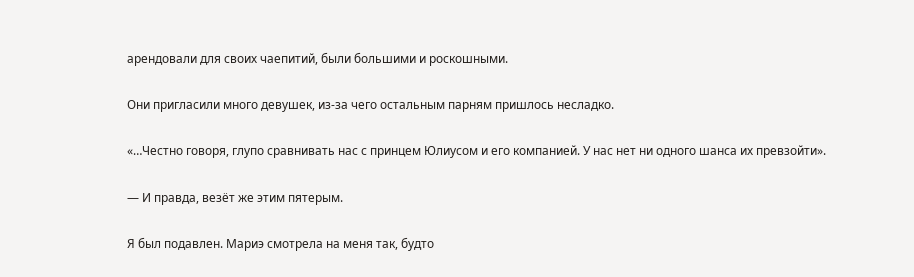арендовали для своих чаепитий, были большими и роскошными.

Они пригласили много девушек, из-за чего остальным парням пришлось несладко.

«…Честно говоря, глупо сравнивать нас с принцем Юлиусом и его компанией. У нас нет ни одного шанса их превзойти».

— И правда, везёт же этим пятерым.

Я был подавлен. Мариэ смотрела на меня так, будто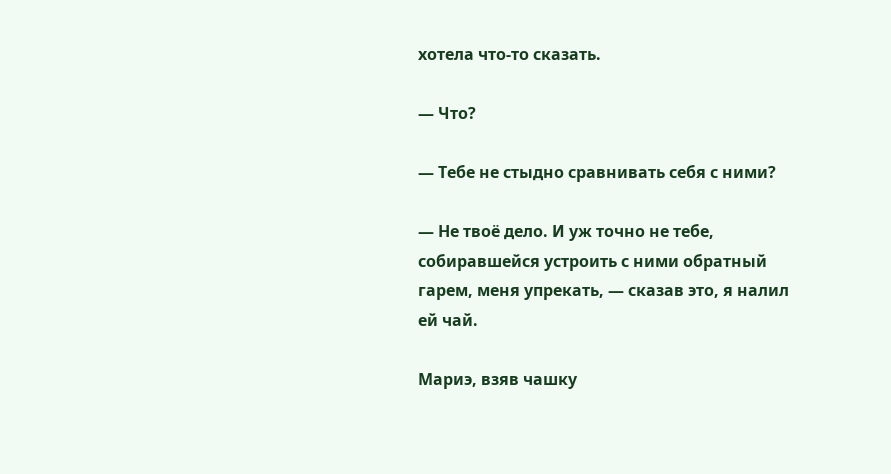хотела что-то сказать.

— Что?

— Тебе не стыдно сравнивать себя с ними?

— Не твоё дело. И уж точно не тебе, собиравшейся устроить с ними обратный гарем, меня упрекать, — сказав это, я налил ей чай.

Мариэ, взяв чашку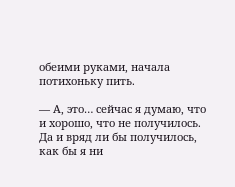обеими руками, начала потихоньку пить.

— А, это… сейчас я думаю, что и хорошо, что не получилось. Да и вряд ли бы получилось, как бы я ни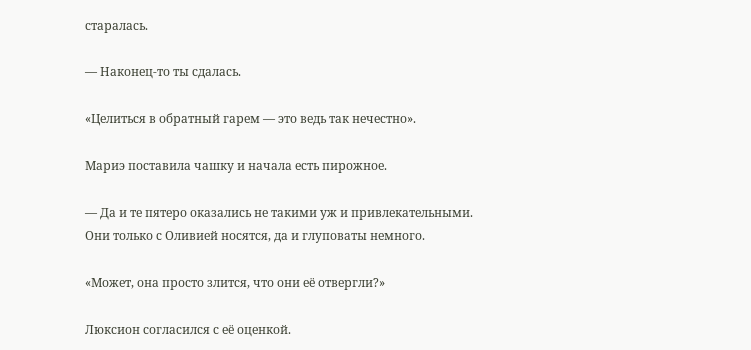старалась.

— Наконец-то ты сдалась.

«Целиться в обратный гарем — это ведь так нечестно».

Мариэ поставила чашку и начала есть пирожное.

— Да и те пятеро оказались не такими уж и привлекательными. Они только с Оливией носятся, да и глуповаты немного.

«Может, она просто злится, что они её отвергли?»

Люксион согласился с её оценкой.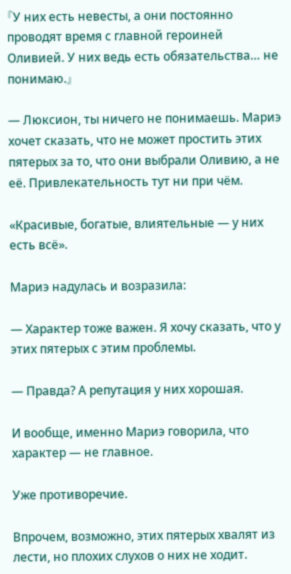『У них есть невесты, а они постоянно проводят время с главной героиней Оливией. У них ведь есть обязательства… не понимаю.』

— Люксион, ты ничего не понимаешь. Мариэ хочет сказать, что не может простить этих пятерых за то, что они выбрали Оливию, а не её. Привлекательность тут ни при чём.

«Красивые, богатые, влиятельные — у них есть всё».

Мариэ надулась и возразила:

— Характер тоже важен. Я хочу сказать, что у этих пятерых с этим проблемы.

— Правда? А репутация у них хорошая.

И вообще, именно Мариэ говорила, что характер — не главное.

Уже противоречие.

Впрочем, возможно, этих пятерых хвалят из лести, но плохих слухов о них не ходит.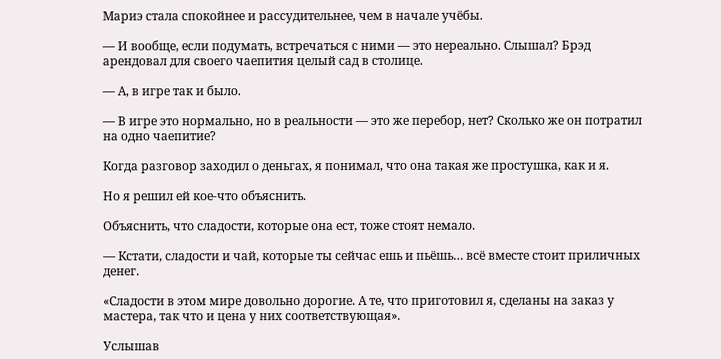Мариэ стала спокойнее и рассудительнее, чем в начале учёбы.

— И вообще, если подумать, встречаться с ними — это нереально. Слышал? Брэд арендовал для своего чаепития целый сад в столице.

— А, в игре так и было.

— В игре это нормально, но в реальности — это же перебор, нет? Сколько же он потратил на одно чаепитие?

Когда разговор заходил о деньгах, я понимал, что она такая же простушка, как и я.

Но я решил ей кое-что объяснить.

Объяснить, что сладости, которые она ест, тоже стоят немало.

— Кстати, сладости и чай, которые ты сейчас ешь и пьёшь… всё вместе стоит приличных денег.

«Сладости в этом мире довольно дорогие. А те, что приготовил я, сделаны на заказ у мастера, так что и цена у них соответствующая».

Услышав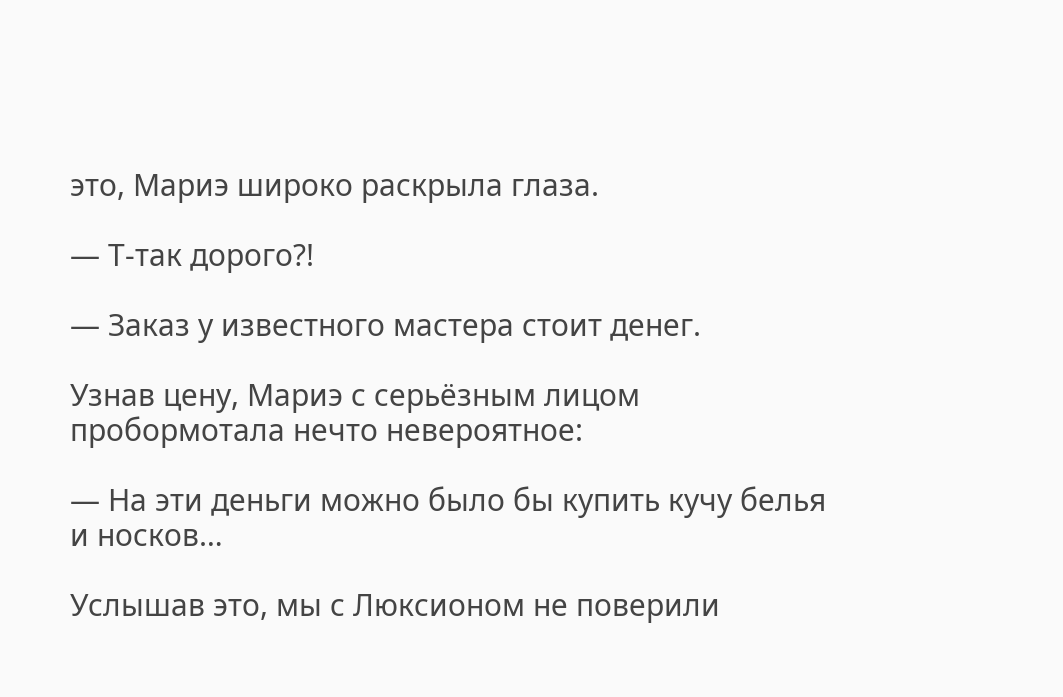это, Мариэ широко раскрыла глаза.

— Т-так дорого?!

— Заказ у известного мастера стоит денег.

Узнав цену, Мариэ с серьёзным лицом пробормотала нечто невероятное:

— На эти деньги можно было бы купить кучу белья и носков…

Услышав это, мы с Люксионом не поверили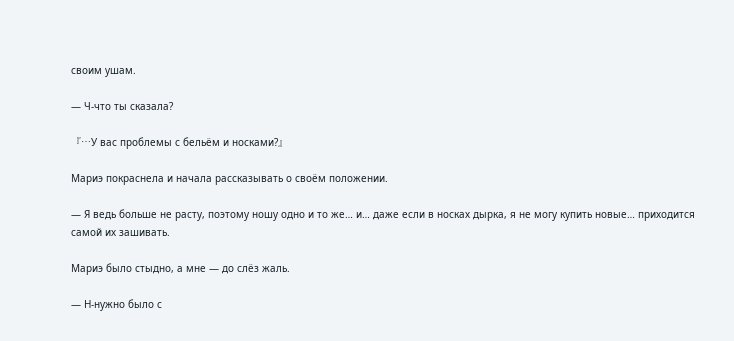своим ушам.

— Ч-что ты сказала?

『…У вас проблемы с бельём и носками?』

Мариэ покраснела и начала рассказывать о своём положении.

— Я ведь больше не расту, поэтому ношу одно и то же… и… даже если в носках дырка, я не могу купить новые… приходится самой их зашивать.

Мариэ было стыдно, а мне — до слёз жаль.

— Н-нужно было с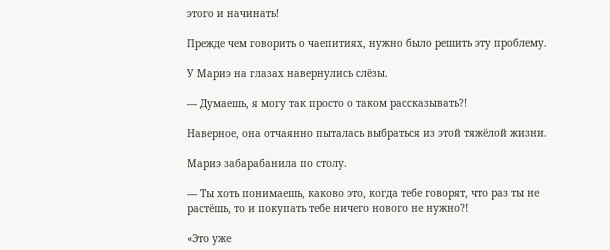этого и начинать!

Прежде чем говорить о чаепитиях, нужно было решить эту проблему.

У Мариэ на глазах навернулись слёзы.

— Думаешь, я могу так просто о таком рассказывать?!

Наверное, она отчаянно пыталась выбраться из этой тяжёлой жизни.

Мариэ забарабанила по столу.

— Ты хоть понимаешь, каково это, когда тебе говорят, что раз ты не растёшь, то и покупать тебе ничего нового не нужно?!

«Это уже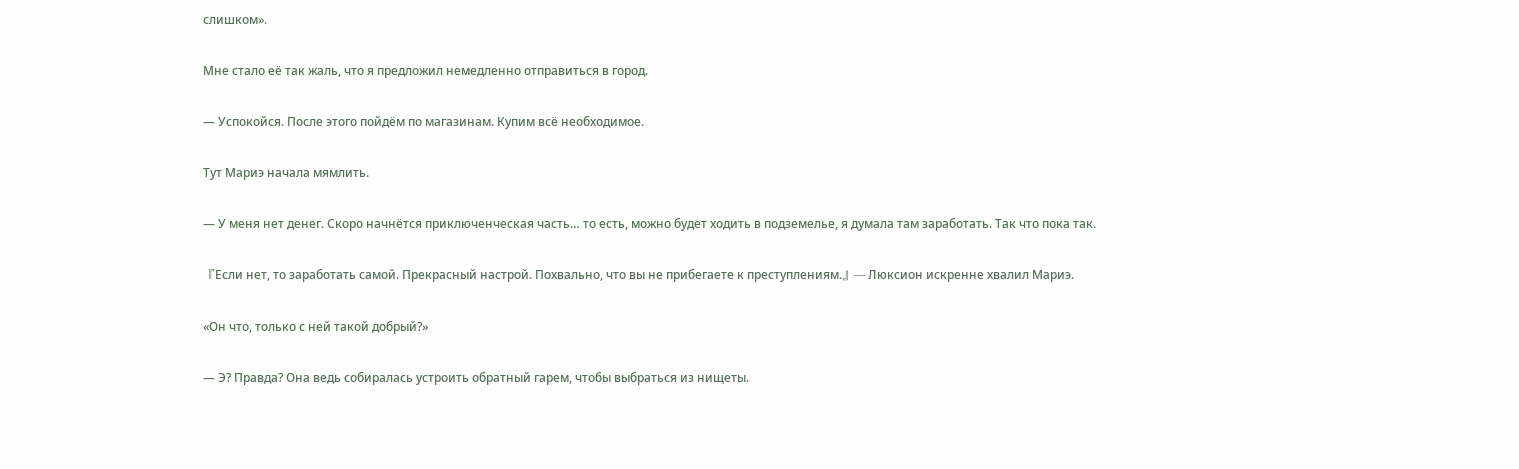слишком».

Мне стало её так жаль, что я предложил немедленно отправиться в город.

— Успокойся. После этого пойдём по магазинам. Купим всё необходимое.

Тут Мариэ начала мямлить.

— У меня нет денег. Скоро начнётся приключенческая часть… то есть, можно будет ходить в подземелье, я думала там заработать. Так что пока так.

『Если нет, то заработать самой. Прекрасный настрой. Похвально, что вы не прибегаете к преступлениям.』— Люксион искренне хвалил Мариэ.

«Он что, только с ней такой добрый?»

— Э? Правда? Она ведь собиралась устроить обратный гарем, чтобы выбраться из нищеты.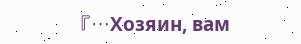『…Хозяин, вам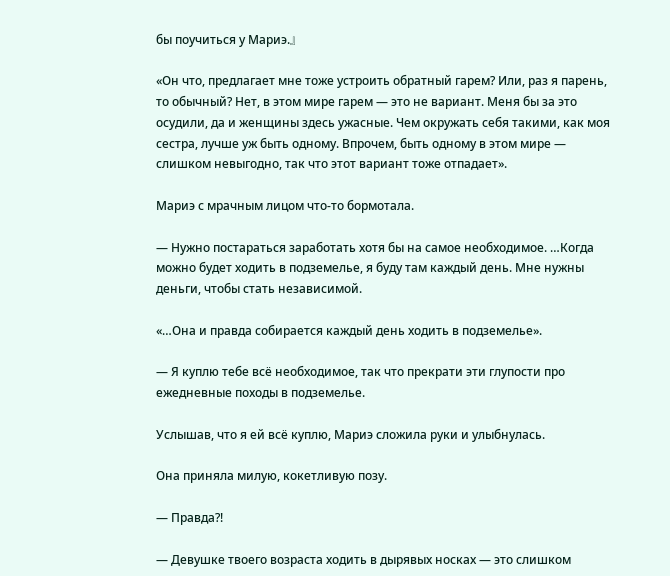бы поучиться у Мариэ.』

«Он что, предлагает мне тоже устроить обратный гарем? Или, раз я парень, то обычный? Нет, в этом мире гарем — это не вариант. Меня бы за это осудили, да и женщины здесь ужасные. Чем окружать себя такими, как моя сестра, лучше уж быть одному. Впрочем, быть одному в этом мире — слишком невыгодно, так что этот вариант тоже отпадает».

Мариэ с мрачным лицом что-то бормотала.

— Нужно постараться заработать хотя бы на самое необходимое. …Когда можно будет ходить в подземелье, я буду там каждый день. Мне нужны деньги, чтобы стать независимой.

«…Она и правда собирается каждый день ходить в подземелье».

— Я куплю тебе всё необходимое, так что прекрати эти глупости про ежедневные походы в подземелье.

Услышав, что я ей всё куплю, Мариэ сложила руки и улыбнулась.

Она приняла милую, кокетливую позу.

— Правда?!

— Девушке твоего возраста ходить в дырявых носках — это слишком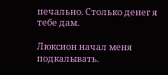печально. Столько денег я тебе дам.

Люксион начал меня подкалывать.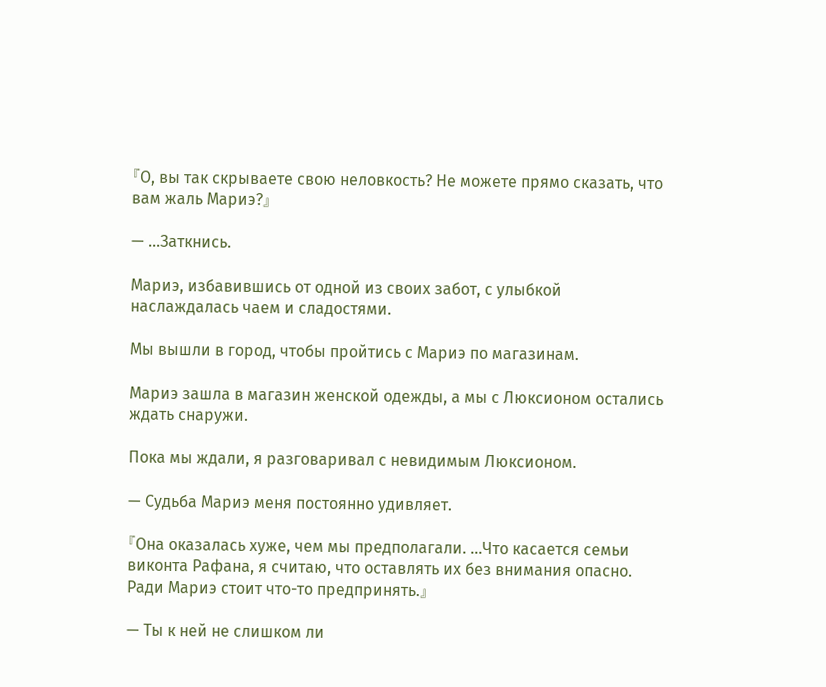『О, вы так скрываете свою неловкость? Не можете прямо сказать, что вам жаль Мариэ?』

— …Заткнись.

Мариэ, избавившись от одной из своих забот, с улыбкой наслаждалась чаем и сладостями.

Мы вышли в город, чтобы пройтись с Мариэ по магазинам.

Мариэ зашла в магазин женской одежды, а мы с Люксионом остались ждать снаружи.

Пока мы ждали, я разговаривал с невидимым Люксионом.

— Судьба Мариэ меня постоянно удивляет.

『Она оказалась хуже, чем мы предполагали. …Что касается семьи виконта Рафана, я считаю, что оставлять их без внимания опасно. Ради Мариэ стоит что-то предпринять.』

— Ты к ней не слишком ли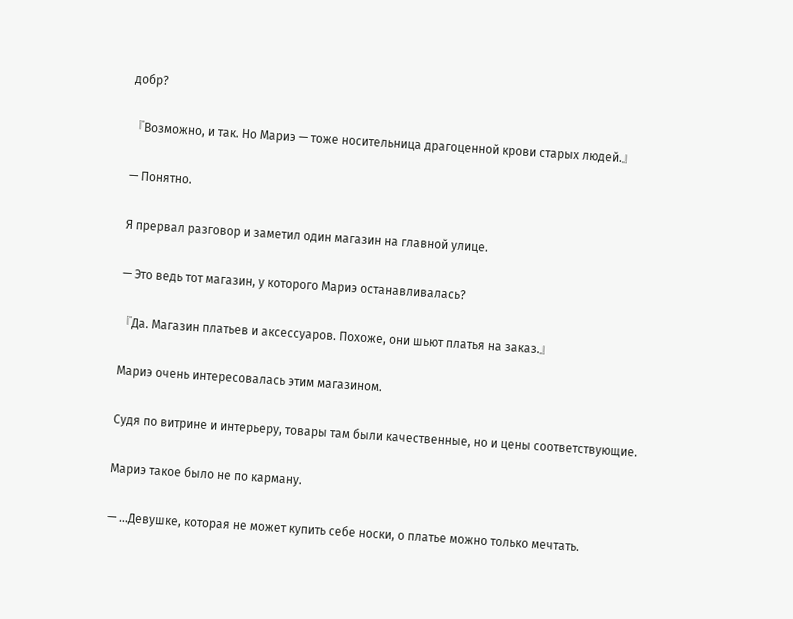добр?

『Возможно, и так. Но Мариэ — тоже носительница драгоценной крови старых людей.』

— Понятно.

Я прервал разговор и заметил один магазин на главной улице.

— Это ведь тот магазин, у которого Мариэ останавливалась?

『Да. Магазин платьев и аксессуаров. Похоже, они шьют платья на заказ.』

Мариэ очень интересовалась этим магазином.

Судя по витрине и интерьеру, товары там были качественные, но и цены соответствующие.

Мариэ такое было не по карману.

— …Девушке, которая не может купить себе носки, о платье можно только мечтать.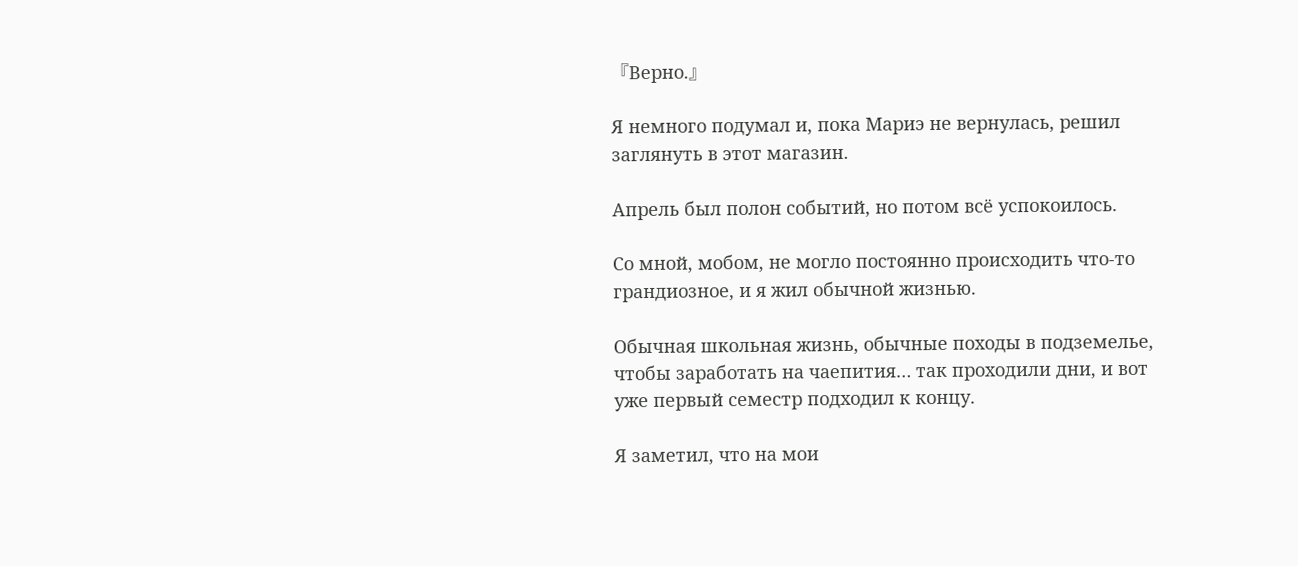『Верно.』

Я немного подумал и, пока Мариэ не вернулась, решил заглянуть в этот магазин.

Апрель был полон событий, но потом всё успокоилось.

Со мной, мобом, не могло постоянно происходить что-то грандиозное, и я жил обычной жизнью.

Обычная школьная жизнь, обычные походы в подземелье, чтобы заработать на чаепития… так проходили дни, и вот уже первый семестр подходил к концу.

Я заметил, что на мои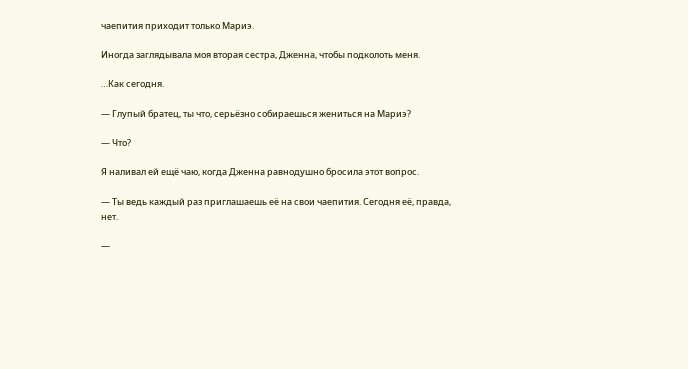чаепития приходит только Мариэ.

Иногда заглядывала моя вторая сестра, Дженна, чтобы подколоть меня.

…Как сегодня.

— Глупый братец, ты что, серьёзно собираешься жениться на Мариэ?

— Что?

Я наливал ей ещё чаю, когда Дженна равнодушно бросила этот вопрос.

— Ты ведь каждый раз приглашаешь её на свои чаепития. Сегодня её, правда, нет.

—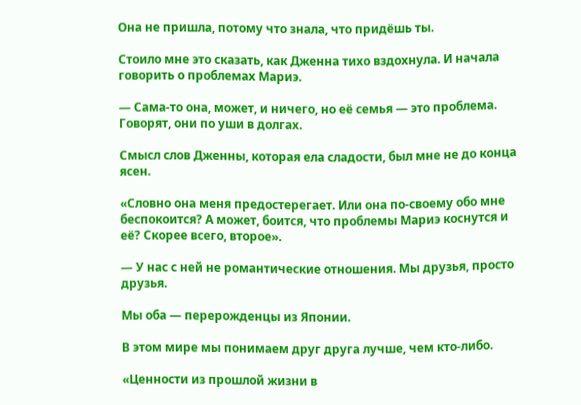Она не пришла, потому что знала, что придёшь ты.

Стоило мне это сказать, как Дженна тихо вздохнула. И начала говорить о проблемах Мариэ.

— Сама-то она, может, и ничего, но её семья — это проблема. Говорят, они по уши в долгах.

Смысл слов Дженны, которая ела сладости, был мне не до конца ясен.

«Словно она меня предостерегает. Или она по-своему обо мне беспокоится? А может, боится, что проблемы Мариэ коснутся и её? Скорее всего, второе».

— У нас с ней не романтические отношения. Мы друзья, просто друзья.

Мы оба — перерожденцы из Японии.

В этом мире мы понимаем друг друга лучше, чем кто-либо.

«Ценности из прошлой жизни в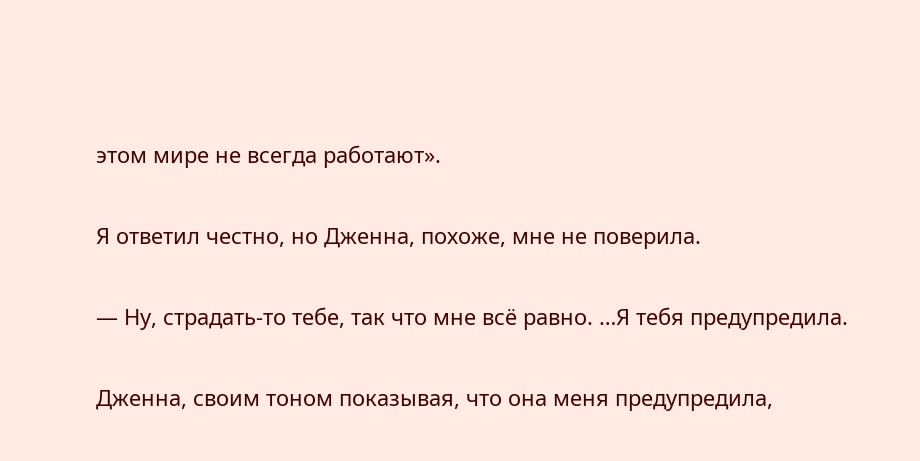этом мире не всегда работают».

Я ответил честно, но Дженна, похоже, мне не поверила.

— Ну, страдать-то тебе, так что мне всё равно. …Я тебя предупредила.

Дженна, своим тоном показывая, что она меня предупредила,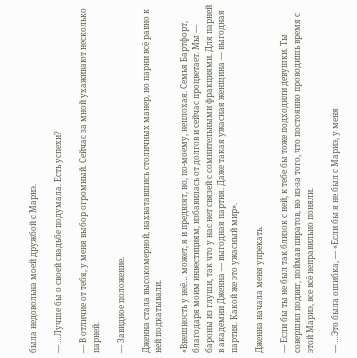была недовольна моей дружбой с Мариэ.

— …Лучше бы о своей свадьбе подумала. Есть успехи?

— В отличие от тебя, у меня выбор огромный. Сейчас за мной ухаживают несколько парней.

— Завидное положение.

Дженна стала высокомерной, нахватавшись столичных манер, но парни всё равно к ней подкатывали.

«Внешность у неё… может, я и предвзят, но, по-моему, неплохая. Семья Бартфорт, благодаря моим инвестициям, избавилась от долгов и сейчас процветает. Мы — бароны из глуши, так что у нас нет связей с сомнительными фракциями. Для парней в академии Дженна — выгодная партия. Даже такая ужасная женщина — выгодная партия. Какой же это ужасный мир».

Дженна начала меня упрекать.

— Если бы ты не был так близок с ней, к тебе бы тоже подходили девушки. Ты совершил подвиг, поймав пиратов, но из-за того, что постоянно проводишь время с этой Мариэ, все всё неправильно поняли.

— …Это была ошибка, — «Если бы я не был с Мариэ, у меня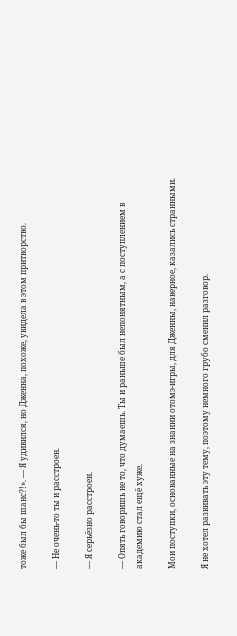тоже был бы шанс?!». — Я удивился, но Дженна, похоже, увидела в этом притворство.

— Не очень-то ты и расстроен.

— Я серьёзно расстроен.

— Опять говоришь не то, что думаешь. Ты и раньше был непонятным, а с поступлением в академию стал ещё хуже.

Мои поступки, основанные на знании отомэ-игры, для Дженны, наверное, казались странными.

Я не хотел развивать эту тему, поэтому немного грубо сменил разговор.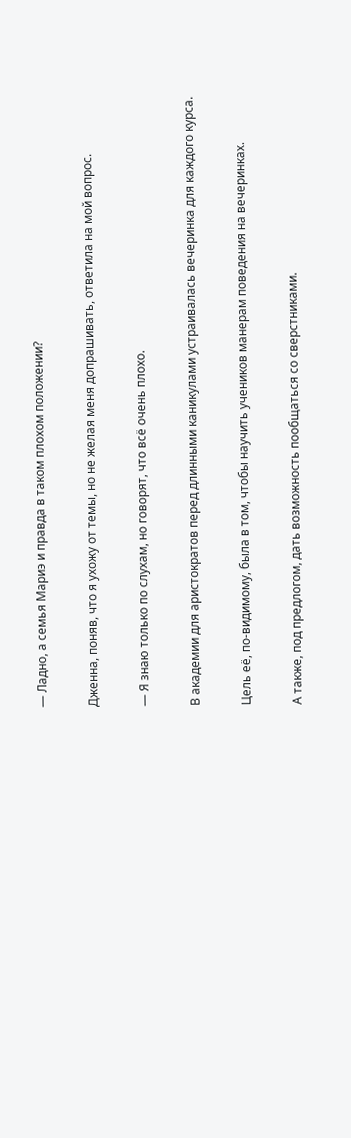— Ладно, а семья Мариэ и правда в таком плохом положении?

Дженна, поняв, что я ухожу от темы, но не желая меня допрашивать, ответила на мой вопрос.

— Я знаю только по слухам, но говорят, что всё очень плохо.

В академии для аристократов перед длинными каникулами устраивалась вечеринка для каждого курса.

Цель её, по-видимому, была в том, чтобы научить учеников манерам поведения на вечеринках.

А также, под предлогом, дать возможность пообщаться со сверстниками.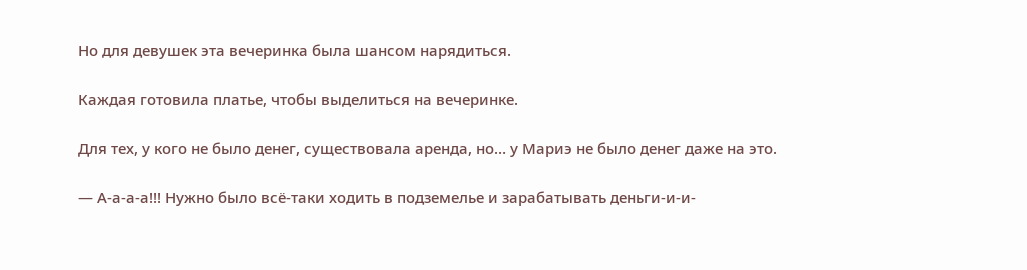Но для девушек эта вечеринка была шансом нарядиться.

Каждая готовила платье, чтобы выделиться на вечеринке.

Для тех, у кого не было денег, существовала аренда, но… у Мариэ не было денег даже на это.

— А-а-а-а!!! Нужно было всё-таки ходить в подземелье и зарабатывать деньги-и-и-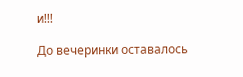и!!!

До вечеринки оставалось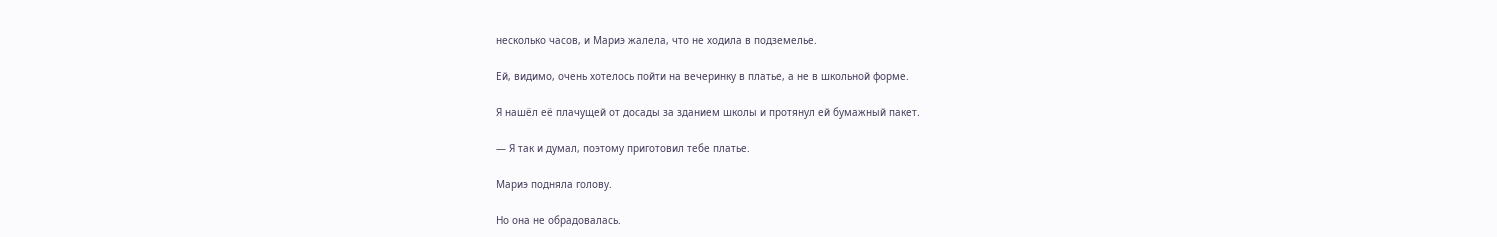несколько часов, и Мариэ жалела, что не ходила в подземелье.

Ей, видимо, очень хотелось пойти на вечеринку в платье, а не в школьной форме.

Я нашёл её плачущей от досады за зданием школы и протянул ей бумажный пакет.

— Я так и думал, поэтому приготовил тебе платье.

Мариэ подняла голову.

Но она не обрадовалась.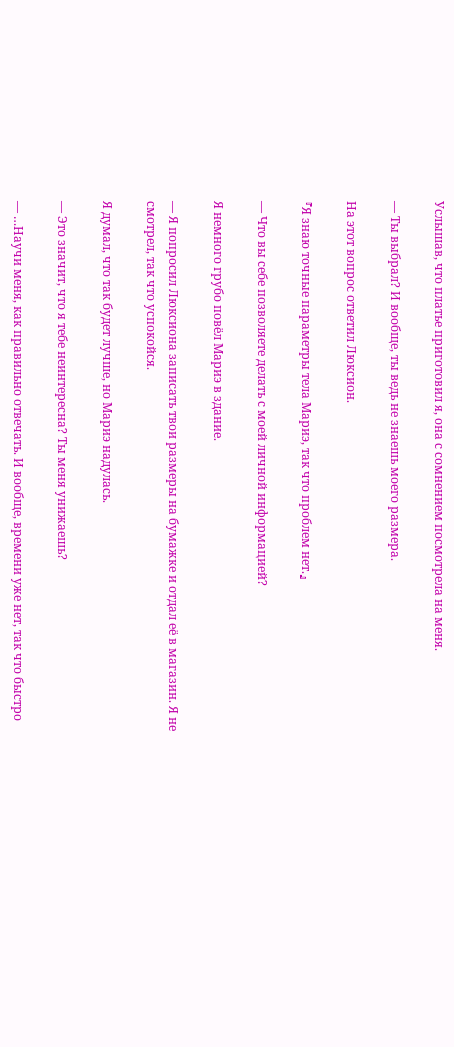Услышав, что платье приготовил я, она с сомнением посмотрела на меня.

— Ты выбрал? И вообще, ты ведь не знаешь моего размера.

На этот вопрос ответил Люксион.

『Я знаю точные параметры тела Мариэ, так что проблем нет.』

— Что вы себе позволяете делать с моей личной информацией?

Я немного грубо повёл Мариэ в здание.

— Я попросил Люксиона записать твои размеры на бумажке и отдал её в магазин. Я не смотрел, так что успокойся.

Я думал, что так будет лучше, но Мариэ надулась.

— Это значит, что я тебе неинтересна? Ты меня унижаешь?

— …Научи меня, как правильно отвечать. И вообще, времени уже нет, так что быстро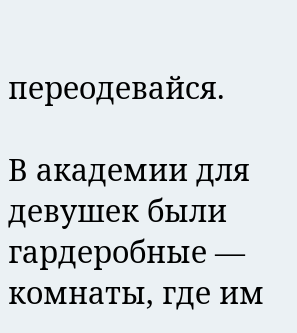переодевайся.

В академии для девушек были гардеробные — комнаты, где им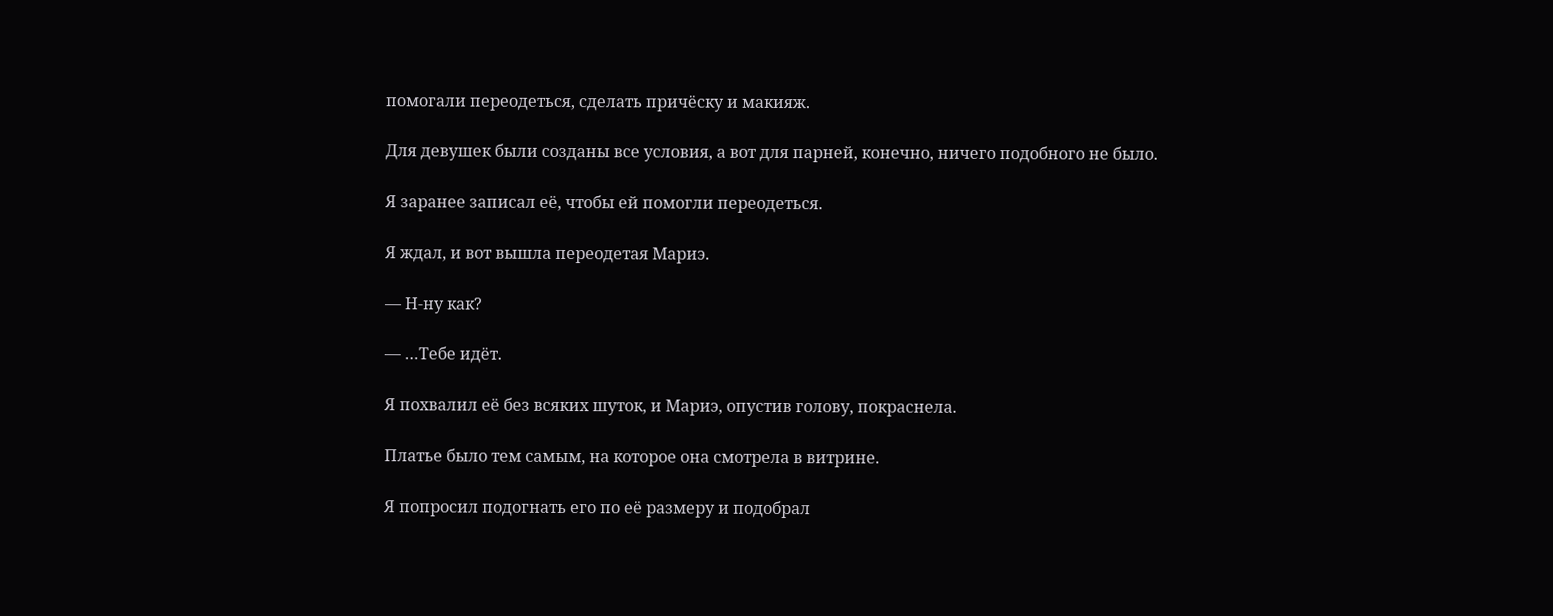помогали переодеться, сделать причёску и макияж.

Для девушек были созданы все условия, а вот для парней, конечно, ничего подобного не было.

Я заранее записал её, чтобы ей помогли переодеться.

Я ждал, и вот вышла переодетая Мариэ.

— Н-ну как?

— …Тебе идёт.

Я похвалил её без всяких шуток, и Мариэ, опустив голову, покраснела.

Платье было тем самым, на которое она смотрела в витрине.

Я попросил подогнать его по её размеру и подобрал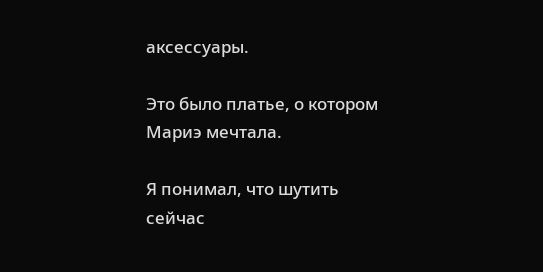аксессуары.

Это было платье, о котором Мариэ мечтала.

Я понимал, что шутить сейчас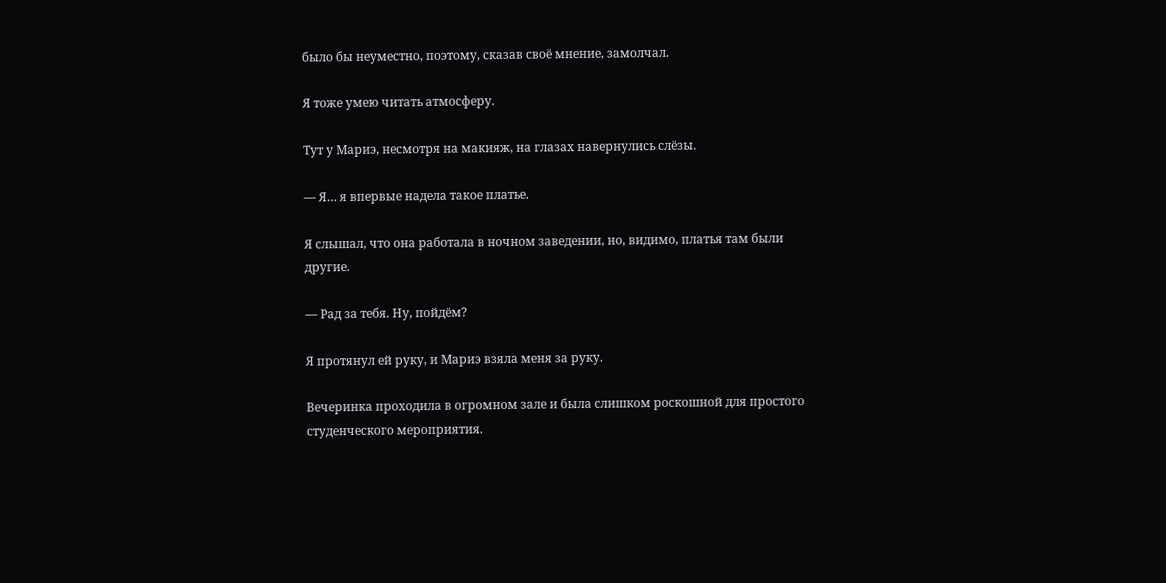было бы неуместно, поэтому, сказав своё мнение, замолчал.

Я тоже умею читать атмосферу.

Тут у Мариэ, несмотря на макияж, на глазах навернулись слёзы.

— Я… я впервые надела такое платье.

Я слышал, что она работала в ночном заведении, но, видимо, платья там были другие.

— Рад за тебя. Ну, пойдём?

Я протянул ей руку, и Мариэ взяла меня за руку.

Вечеринка проходила в огромном зале и была слишком роскошной для простого студенческого мероприятия.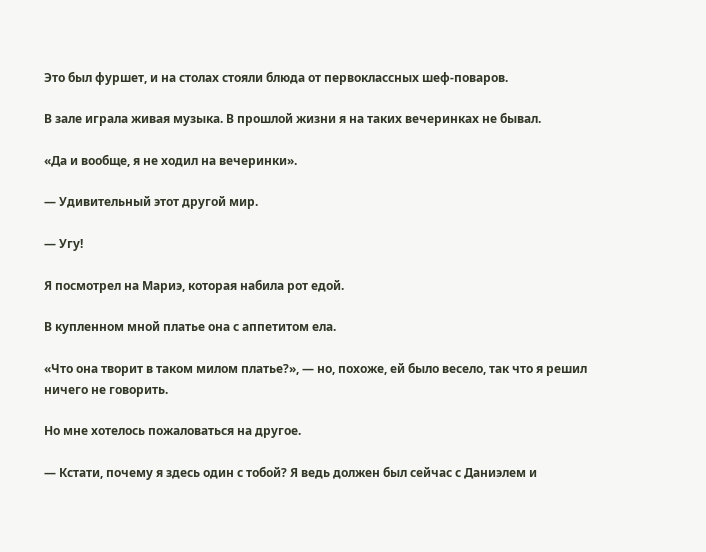Это был фуршет, и на столах стояли блюда от первоклассных шеф-поваров.

В зале играла живая музыка. В прошлой жизни я на таких вечеринках не бывал.

«Да и вообще, я не ходил на вечеринки».

— Удивительный этот другой мир.

— Угу!

Я посмотрел на Мариэ, которая набила рот едой.

В купленном мной платье она с аппетитом ела.

«Что она творит в таком милом платье?», — но, похоже, ей было весело, так что я решил ничего не говорить.

Но мне хотелось пожаловаться на другое.

— Кстати, почему я здесь один с тобой? Я ведь должен был сейчас с Даниэлем и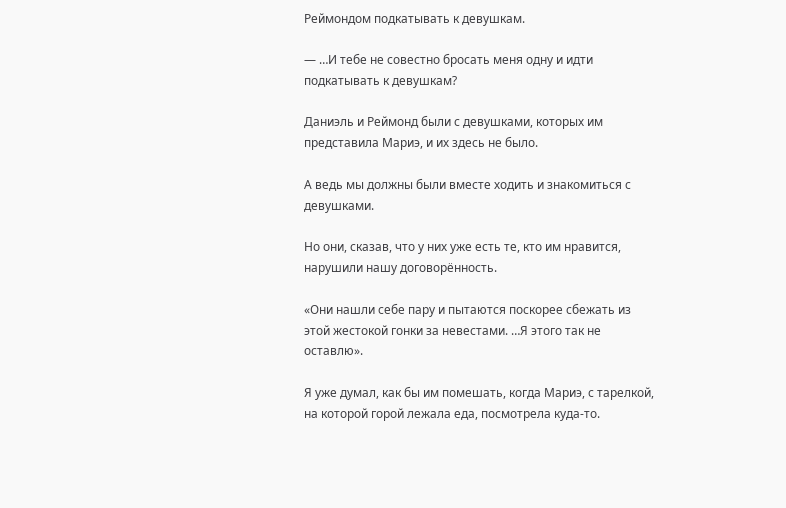Реймондом подкатывать к девушкам.

— …И тебе не совестно бросать меня одну и идти подкатывать к девушкам?

Даниэль и Реймонд были с девушками, которых им представила Мариэ, и их здесь не было.

А ведь мы должны были вместе ходить и знакомиться с девушками.

Но они, сказав, что у них уже есть те, кто им нравится, нарушили нашу договорённость.

«Они нашли себе пару и пытаются поскорее сбежать из этой жестокой гонки за невестами. …Я этого так не оставлю».

Я уже думал, как бы им помешать, когда Мариэ, с тарелкой, на которой горой лежала еда, посмотрела куда-то.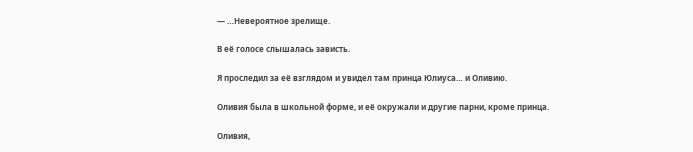— …Невероятное зрелище.

В её голосе слышалась зависть.

Я проследил за её взглядом и увидел там принца Юлиуса… и Оливию.

Оливия была в школьной форме, и её окружали и другие парни, кроме принца.

Оливия,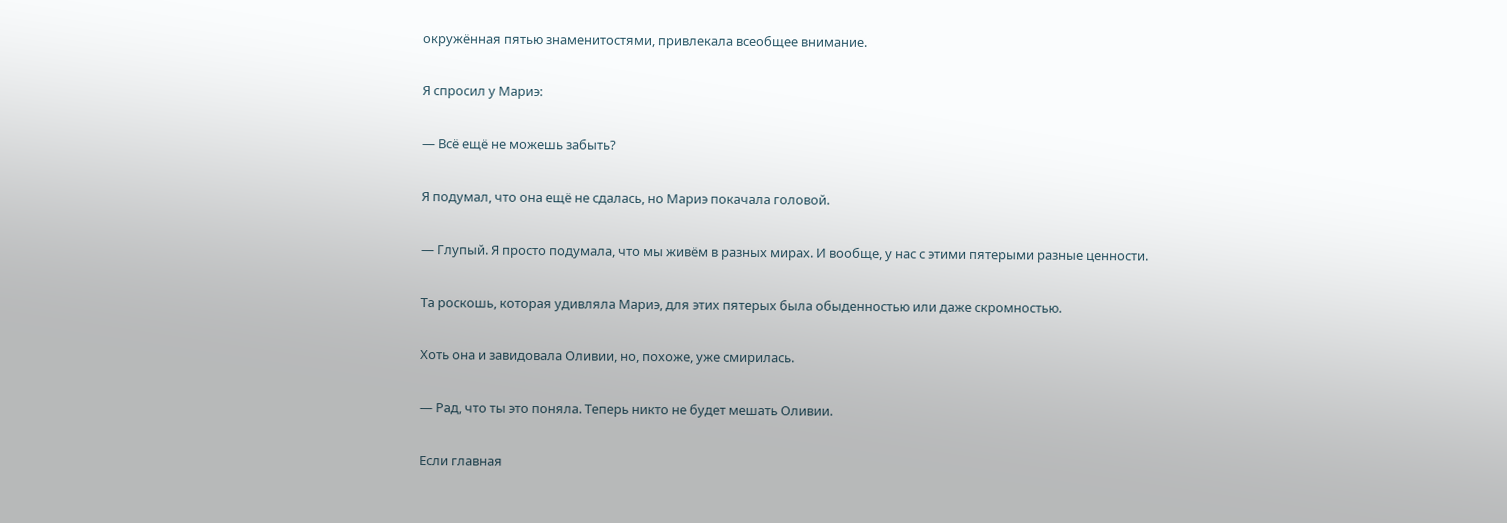окружённая пятью знаменитостями, привлекала всеобщее внимание.

Я спросил у Мариэ:

— Всё ещё не можешь забыть?

Я подумал, что она ещё не сдалась, но Мариэ покачала головой.

— Глупый. Я просто подумала, что мы живём в разных мирах. И вообще, у нас с этими пятерыми разные ценности.

Та роскошь, которая удивляла Мариэ, для этих пятерых была обыденностью или даже скромностью.

Хоть она и завидовала Оливии, но, похоже, уже смирилась.

— Рад, что ты это поняла. Теперь никто не будет мешать Оливии.

Если главная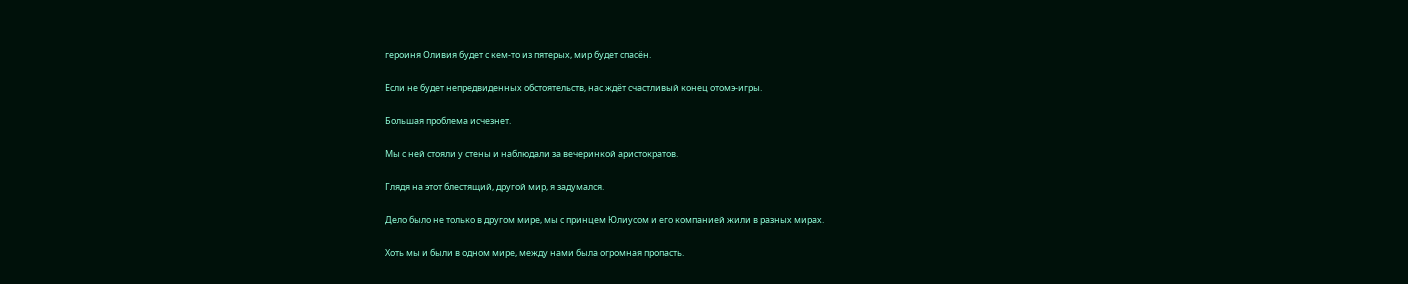героиня Оливия будет с кем-то из пятерых, мир будет спасён.

Если не будет непредвиденных обстоятельств, нас ждёт счастливый конец отомэ-игры.

Большая проблема исчезнет.

Мы с ней стояли у стены и наблюдали за вечеринкой аристократов.

Глядя на этот блестящий, другой мир, я задумался.

Дело было не только в другом мире, мы с принцем Юлиусом и его компанией жили в разных мирах.

Хоть мы и были в одном мире, между нами была огромная пропасть.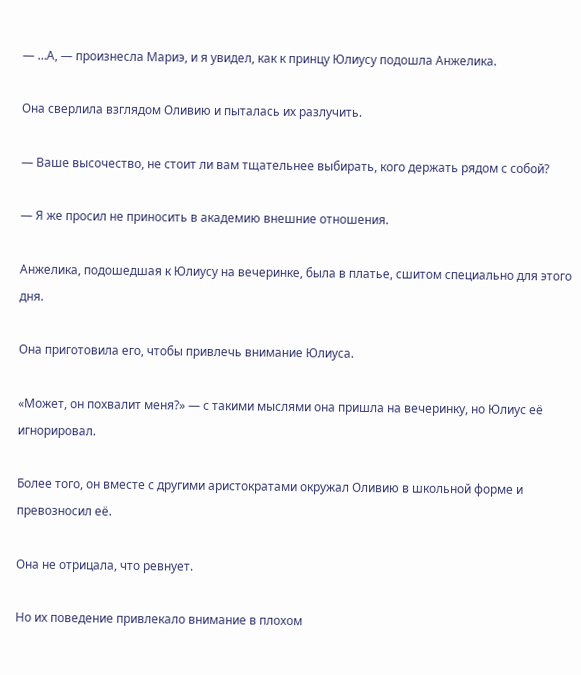— …А, — произнесла Мариэ, и я увидел, как к принцу Юлиусу подошла Анжелика.

Она сверлила взглядом Оливию и пыталась их разлучить.

— Ваше высочество, не стоит ли вам тщательнее выбирать, кого держать рядом с собой?

— Я же просил не приносить в академию внешние отношения.

Анжелика, подошедшая к Юлиусу на вечеринке, была в платье, сшитом специально для этого дня.

Она приготовила его, чтобы привлечь внимание Юлиуса.

«Может, он похвалит меня?» — с такими мыслями она пришла на вечеринку, но Юлиус её игнорировал.

Более того, он вместе с другими аристократами окружал Оливию в школьной форме и превозносил её.

Она не отрицала, что ревнует.

Но их поведение привлекало внимание в плохом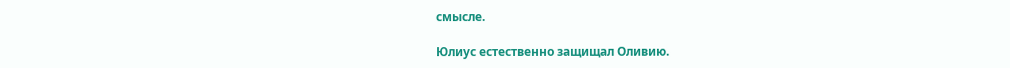смысле.

Юлиус естественно защищал Оливию.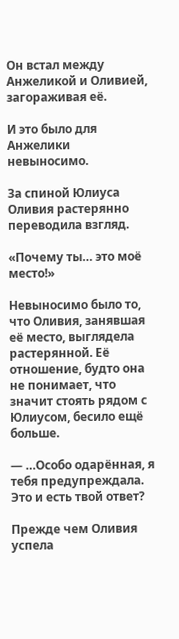Он встал между Анжеликой и Оливией, загораживая её.

И это было для Анжелики невыносимо.

За спиной Юлиуса Оливия растерянно переводила взгляд.

«Почему ты… это моё место!»

Невыносимо было то, что Оливия, занявшая её место, выглядела растерянной. Её отношение, будто она не понимает, что значит стоять рядом с Юлиусом, бесило ещё больше.

— …Особо одарённая, я тебя предупреждала. Это и есть твой ответ?

Прежде чем Оливия успела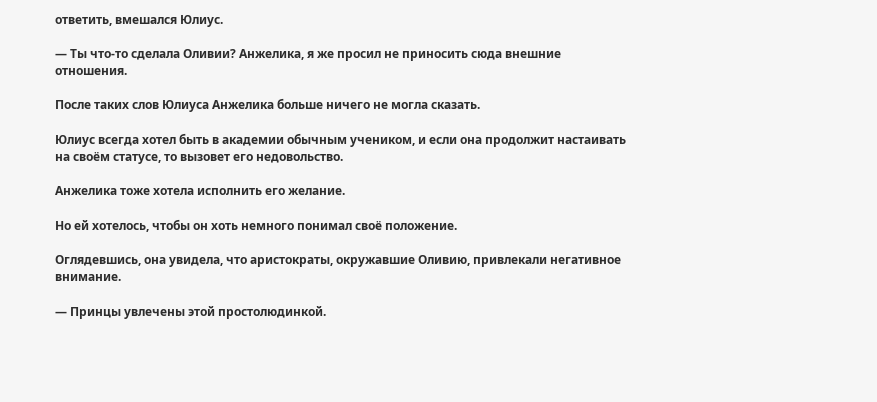ответить, вмешался Юлиус.

— Ты что-то сделала Оливии? Анжелика, я же просил не приносить сюда внешние отношения.

После таких слов Юлиуса Анжелика больше ничего не могла сказать.

Юлиус всегда хотел быть в академии обычным учеником, и если она продолжит настаивать на своём статусе, то вызовет его недовольство.

Анжелика тоже хотела исполнить его желание.

Но ей хотелось, чтобы он хоть немного понимал своё положение.

Оглядевшись, она увидела, что аристократы, окружавшие Оливию, привлекали негативное внимание.

— Принцы увлечены этой простолюдинкой.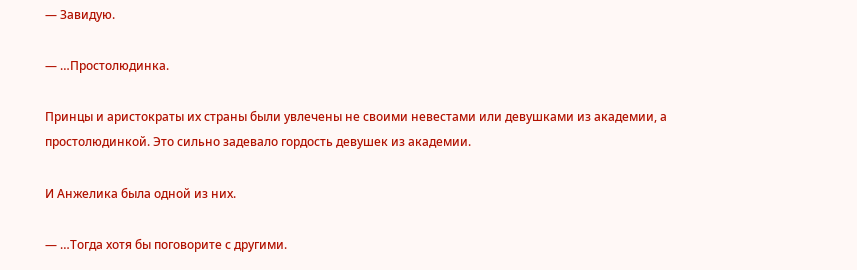— Завидую.

— …Простолюдинка.

Принцы и аристократы их страны были увлечены не своими невестами или девушками из академии, а простолюдинкой. Это сильно задевало гордость девушек из академии.

И Анжелика была одной из них.

— …Тогда хотя бы поговорите с другими.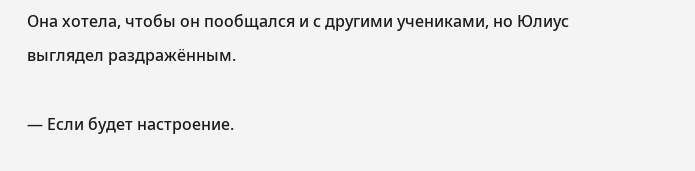Она хотела, чтобы он пообщался и с другими учениками, но Юлиус выглядел раздражённым.

— Если будет настроение.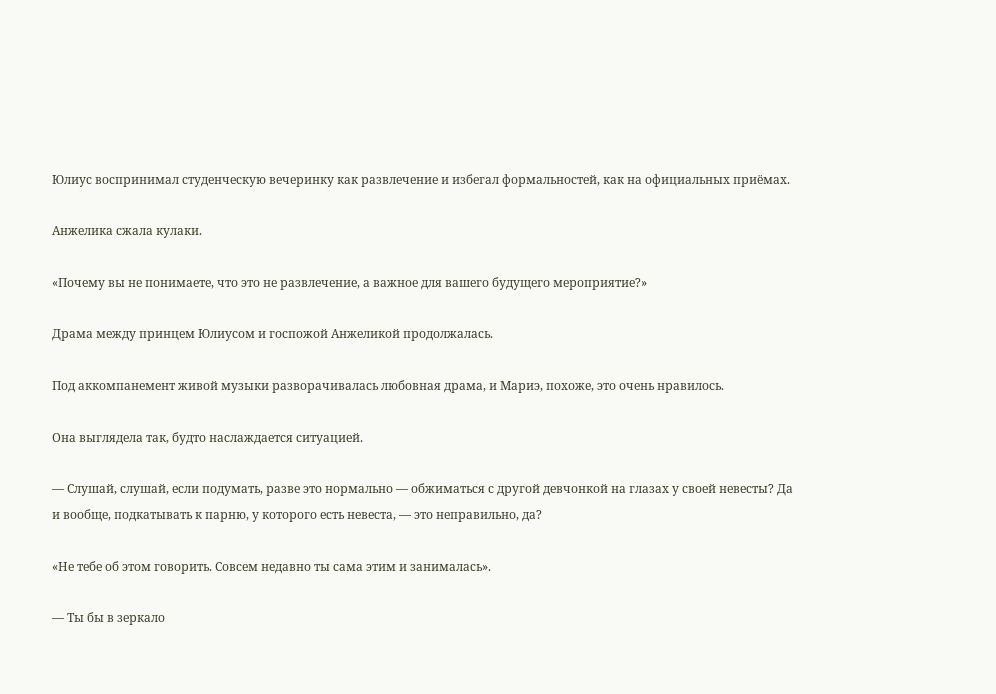Юлиус воспринимал студенческую вечеринку как развлечение и избегал формальностей, как на официальных приёмах.

Анжелика сжала кулаки.

«Почему вы не понимаете, что это не развлечение, а важное для вашего будущего мероприятие?»

Драма между принцем Юлиусом и госпожой Анжеликой продолжалась.

Под аккомпанемент живой музыки разворачивалась любовная драма, и Мариэ, похоже, это очень нравилось.

Она выглядела так, будто наслаждается ситуацией.

— Слушай, слушай, если подумать, разве это нормально — обжиматься с другой девчонкой на глазах у своей невесты? Да и вообще, подкатывать к парню, у которого есть невеста, — это неправильно, да?

«Не тебе об этом говорить. Совсем недавно ты сама этим и занималась».

— Ты бы в зеркало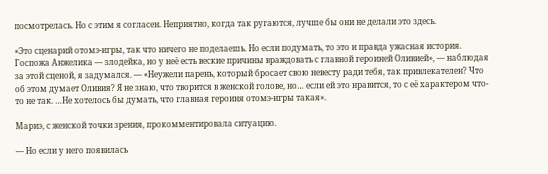посмотрелась. Но с этим я согласен. Неприятно, когда так ругаются, лучше бы они не делали это здесь.

«Это сценарий отомэ-игры, так что ничего не поделаешь. Но если подумать, то это и правда ужасная история. Госпожа Анжелика — злодейка, но у неё есть веские причины враждовать с главной героиней Оливией», — наблюдая за этой сценой, я задумался. — «Неужели парень, который бросает свою невесту ради тебя, так привлекателен? Что об этом думает Оливия? Я не знаю, что творится в женской голове, но… если ей это нравится, то с её характером что-то не так. …Не хотелось бы думать, что главная героиня отомэ-игры такая».

Мариэ, с женской точки зрения, прокомментировала ситуацию.

— Но если у него появилась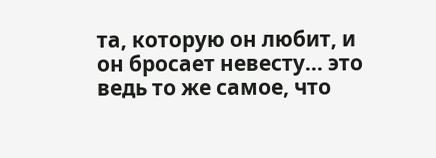та, которую он любит, и он бросает невесту… это ведь то же самое, что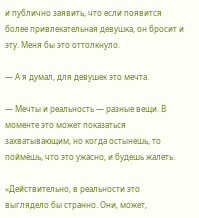и публично заявить, что если появится более привлекательная девушка, он бросит и эту. Меня бы это оттолкнуло.

— А я думал, для девушек это мечта.

— Мечты и реальность — разные вещи. В моменте это может показаться захватывающим, но когда остынешь, то поймёшь, что это ужасно, и будешь жалеть.

«Действительно, в реальности это выглядело бы странно. Они, может,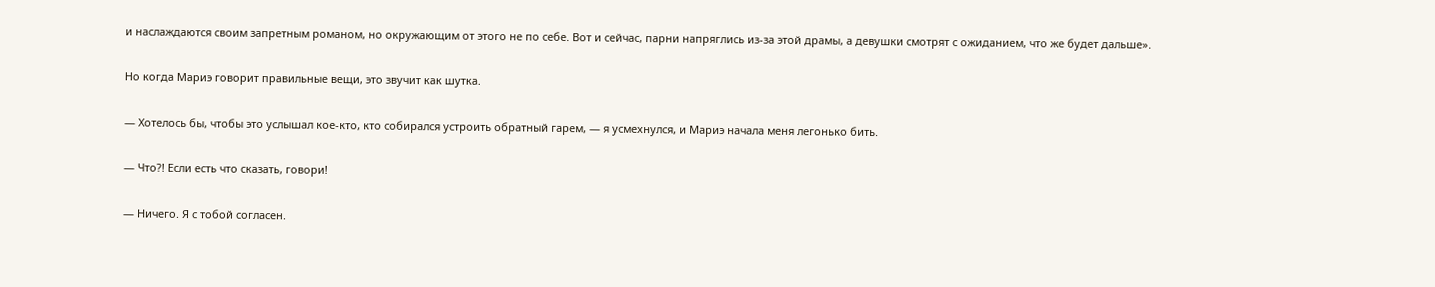и наслаждаются своим запретным романом, но окружающим от этого не по себе. Вот и сейчас, парни напряглись из-за этой драмы, а девушки смотрят с ожиданием, что же будет дальше».

Но когда Мариэ говорит правильные вещи, это звучит как шутка.

— Хотелось бы, чтобы это услышал кое-кто, кто собирался устроить обратный гарем, — я усмехнулся, и Мариэ начала меня легонько бить.

— Что?! Если есть что сказать, говори!

— Ничего. Я с тобой согласен.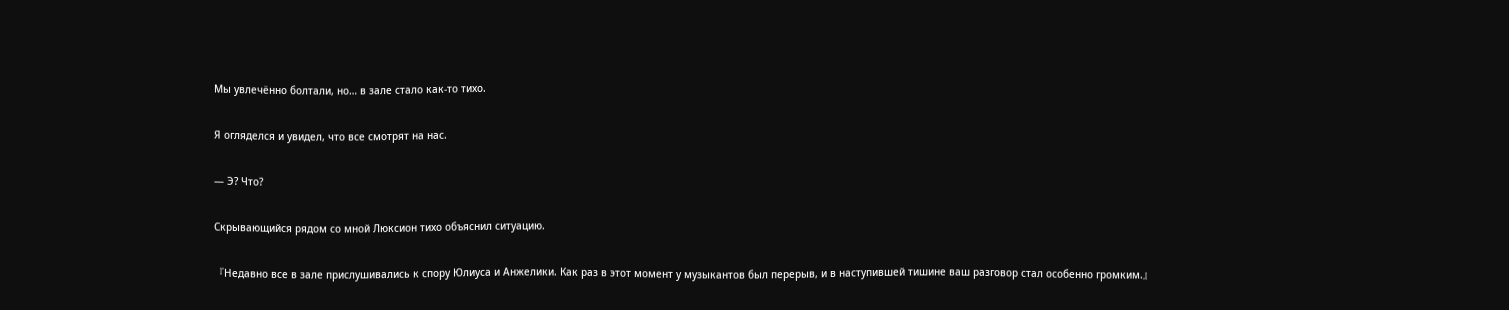Мы увлечённо болтали, но… в зале стало как-то тихо.

Я огляделся и увидел, что все смотрят на нас.

— Э? Что?

Скрывающийся рядом со мной Люксион тихо объяснил ситуацию.

『Недавно все в зале прислушивались к спору Юлиуса и Анжелики. Как раз в этот момент у музыкантов был перерыв, и в наступившей тишине ваш разговор стал особенно громким.』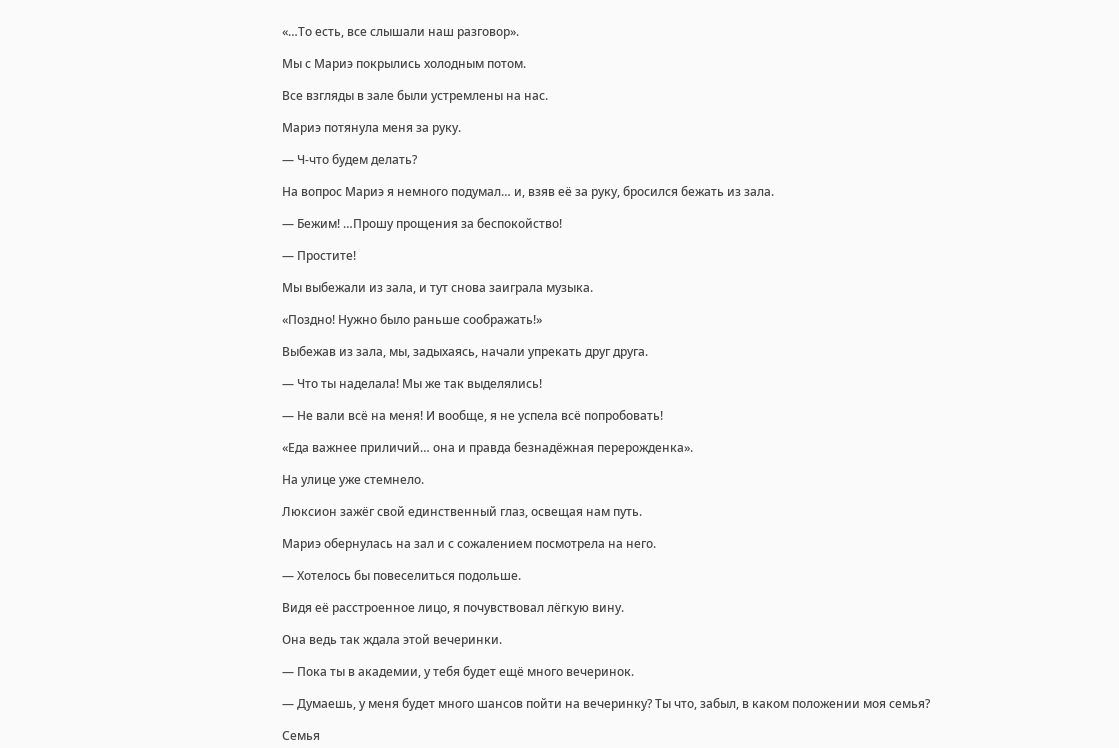«…То есть, все слышали наш разговор».

Мы с Мариэ покрылись холодным потом.

Все взгляды в зале были устремлены на нас.

Мариэ потянула меня за руку.

— Ч-что будем делать?

На вопрос Мариэ я немного подумал… и, взяв её за руку, бросился бежать из зала.

— Бежим! …Прошу прощения за беспокойство!

— Простите!

Мы выбежали из зала, и тут снова заиграла музыка.

«Поздно! Нужно было раньше соображать!»

Выбежав из зала, мы, задыхаясь, начали упрекать друг друга.

— Что ты наделала! Мы же так выделялись!

— Не вали всё на меня! И вообще, я не успела всё попробовать!

«Еда важнее приличий… она и правда безнадёжная перерожденка».

На улице уже стемнело.

Люксион зажёг свой единственный глаз, освещая нам путь.

Мариэ обернулась на зал и с сожалением посмотрела на него.

— Хотелось бы повеселиться подольше.

Видя её расстроенное лицо, я почувствовал лёгкую вину.

Она ведь так ждала этой вечеринки.

— Пока ты в академии, у тебя будет ещё много вечеринок.

— Думаешь, у меня будет много шансов пойти на вечеринку? Ты что, забыл, в каком положении моя семья?

Семья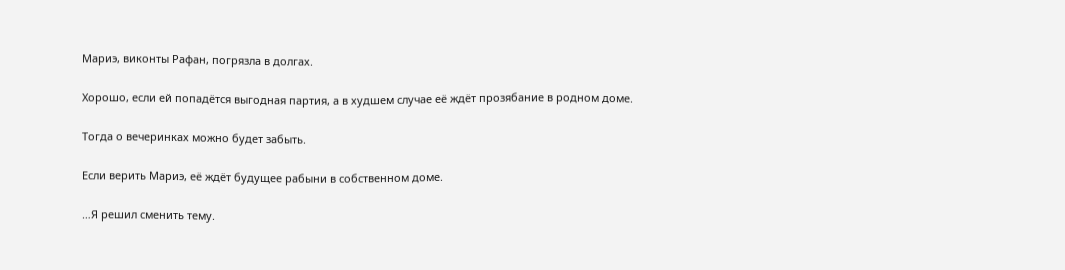Мариэ, виконты Рафан, погрязла в долгах.

Хорошо, если ей попадётся выгодная партия, а в худшем случае её ждёт прозябание в родном доме.

Тогда о вечеринках можно будет забыть.

Если верить Мариэ, её ждёт будущее рабыни в собственном доме.

…Я решил сменить тему.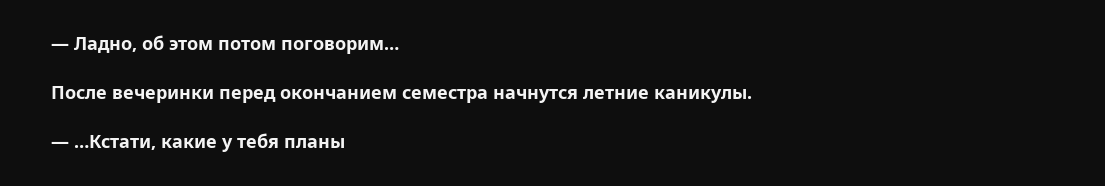— Ладно, об этом потом поговорим…

После вечеринки перед окончанием семестра начнутся летние каникулы.

— …Кстати, какие у тебя планы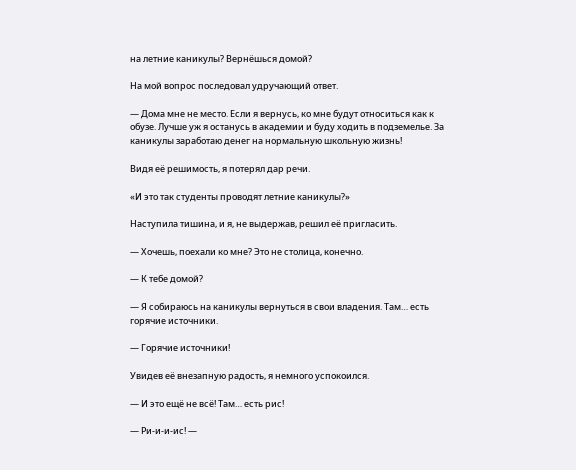на летние каникулы? Вернёшься домой?

На мой вопрос последовал удручающий ответ.

— Дома мне не место. Если я вернусь, ко мне будут относиться как к обузе. Лучше уж я останусь в академии и буду ходить в подземелье. За каникулы заработаю денег на нормальную школьную жизнь!

Видя её решимость, я потерял дар речи.

«И это так студенты проводят летние каникулы?»

Наступила тишина, и я, не выдержав, решил её пригласить.

— Хочешь, поехали ко мне? Это не столица, конечно.

— К тебе домой?

— Я собираюсь на каникулы вернуться в свои владения. Там… есть горячие источники.

— Горячие источники!

Увидев её внезапную радость, я немного успокоился.

— И это ещё не всё! Там… есть рис!

— Ри-и-и-ис! —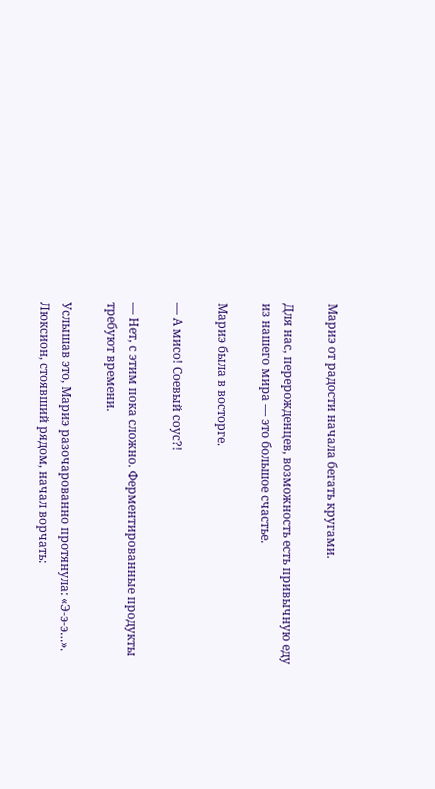Мариэ от радости начала бегать кругами.

Для нас, перерожденцев, возможность есть привычную еду из нашего мира — это большое счастье.

Мариэ была в восторге.

— А мисо! Соевый соус?!

— Нет, с этим пока сложно. Ферментированные продукты требуют времени.

Услышав это, Мариэ разочарованно протянула: «Э-э-э…». Люксион, стоявший рядом, начал ворчать: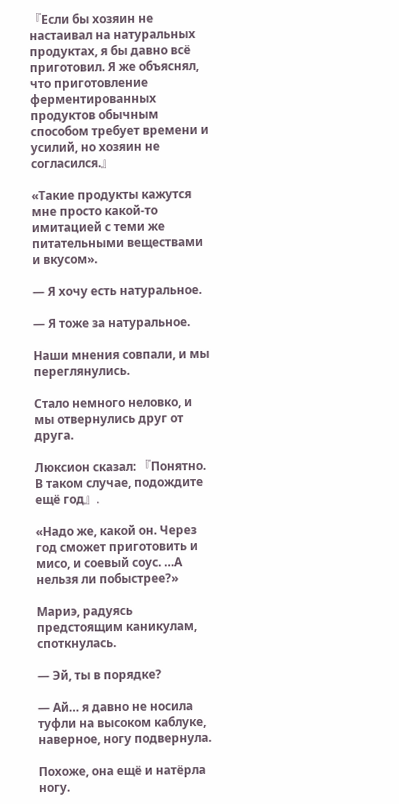『Если бы хозяин не настаивал на натуральных продуктах, я бы давно всё приготовил. Я же объяснял, что приготовление ферментированных продуктов обычным способом требует времени и усилий, но хозяин не согласился.』

«Такие продукты кажутся мне просто какой-то имитацией с теми же питательными веществами и вкусом».

— Я хочу есть натуральное.

— Я тоже за натуральное.

Наши мнения совпали, и мы переглянулись.

Стало немного неловко, и мы отвернулись друг от друга.

Люксион сказал: 『Понятно. В таком случае, подождите ещё год』.

«Надо же, какой он. Через год сможет приготовить и мисо, и соевый соус. …А нельзя ли побыстрее?»

Мариэ, радуясь предстоящим каникулам, споткнулась.

— Эй, ты в порядке?

— Ай… я давно не носила туфли на высоком каблуке, наверное, ногу подвернула.

Похоже, она ещё и натёрла ногу.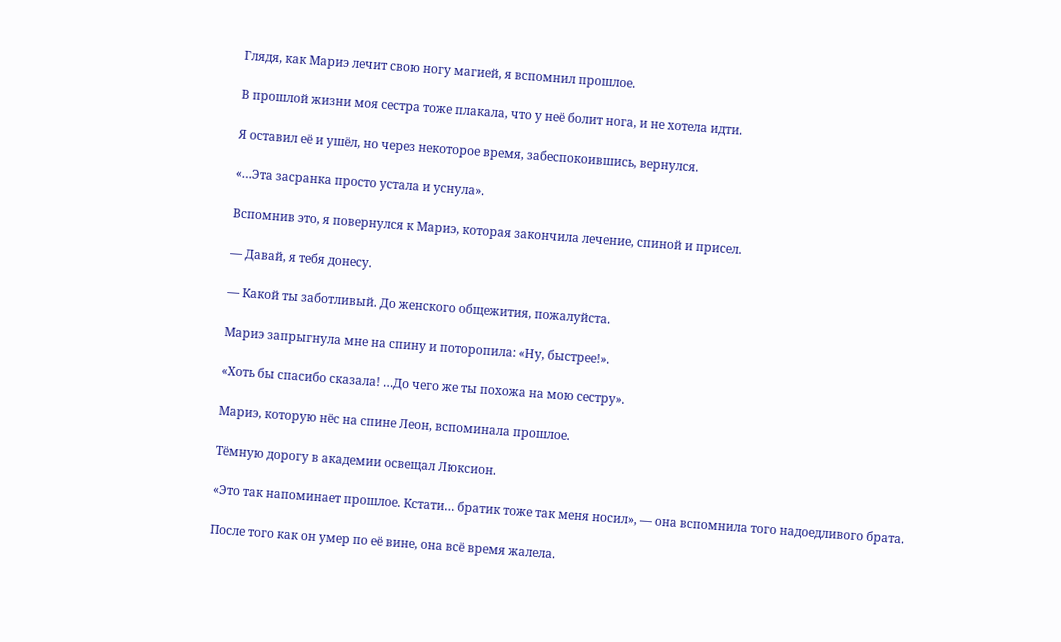Глядя, как Мариэ лечит свою ногу магией, я вспомнил прошлое.

В прошлой жизни моя сестра тоже плакала, что у неё болит нога, и не хотела идти.

Я оставил её и ушёл, но через некоторое время, забеспокоившись, вернулся.

«…Эта засранка просто устала и уснула».

Вспомнив это, я повернулся к Мариэ, которая закончила лечение, спиной и присел.

— Давай, я тебя донесу.

— Какой ты заботливый. До женского общежития, пожалуйста.

Мариэ запрыгнула мне на спину и поторопила: «Ну, быстрее!».

«Хоть бы спасибо сказала! …До чего же ты похожа на мою сестру».

Мариэ, которую нёс на спине Леон, вспоминала прошлое.

Тёмную дорогу в академии освещал Люксион.

«Это так напоминает прошлое. Кстати… братик тоже так меня носил», — она вспомнила того надоедливого брата.

После того как он умер по её вине, она всё время жалела.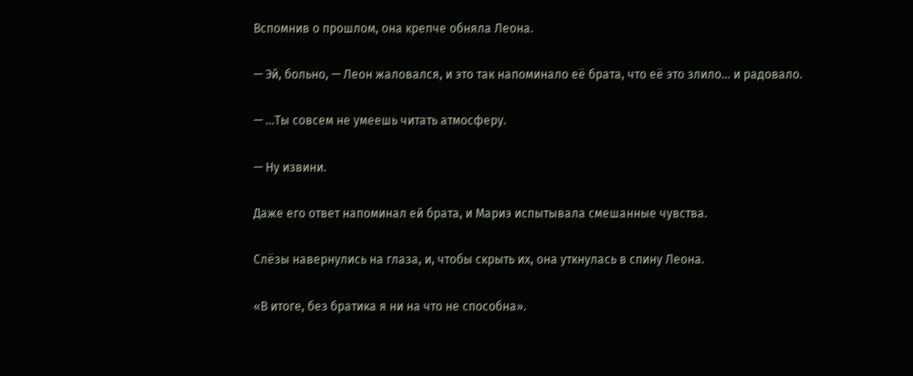Вспомнив о прошлом, она крепче обняла Леона.

— Эй, больно, — Леон жаловался, и это так напоминало её брата, что её это злило… и радовало.

— …Ты совсем не умеешь читать атмосферу.

— Ну извини.

Даже его ответ напоминал ей брата, и Мариэ испытывала смешанные чувства.

Слёзы навернулись на глаза, и, чтобы скрыть их, она уткнулась в спину Леона.

«В итоге, без братика я ни на что не способна».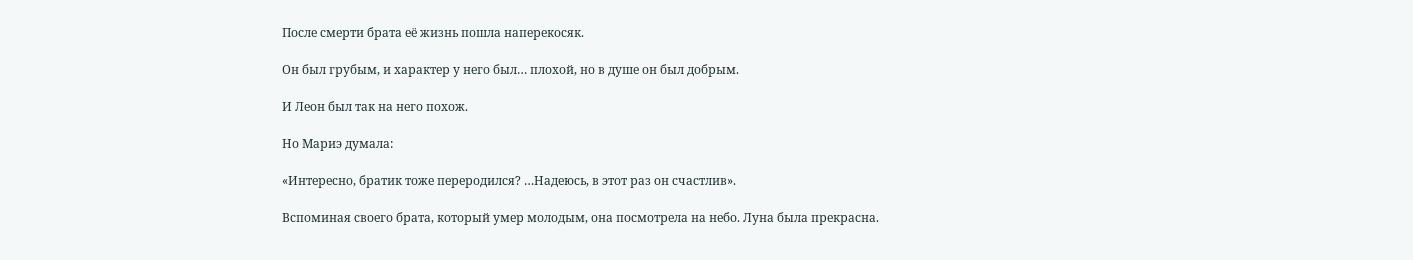После смерти брата её жизнь пошла наперекосяк.

Он был грубым, и характер у него был… плохой, но в душе он был добрым.

И Леон был так на него похож.

Но Мариэ думала:

«Интересно, братик тоже переродился? …Надеюсь, в этот раз он счастлив».

Вспоминая своего брата, который умер молодым, она посмотрела на небо. Луна была прекрасна.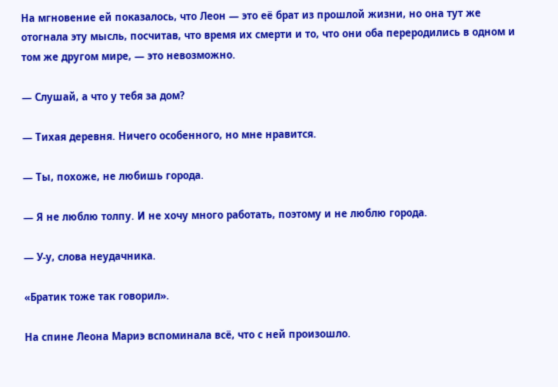На мгновение ей показалось, что Леон — это её брат из прошлой жизни, но она тут же отогнала эту мысль, посчитав, что время их смерти и то, что они оба переродились в одном и том же другом мире, — это невозможно.

— Слушай, а что у тебя за дом?

— Тихая деревня. Ничего особенного, но мне нравится.

— Ты, похоже, не любишь города.

— Я не люблю толпу. И не хочу много работать, поэтому и не люблю города.

— У-у, слова неудачника.

«Братик тоже так говорил».

На спине Леона Мариэ вспоминала всё, что с ней произошло.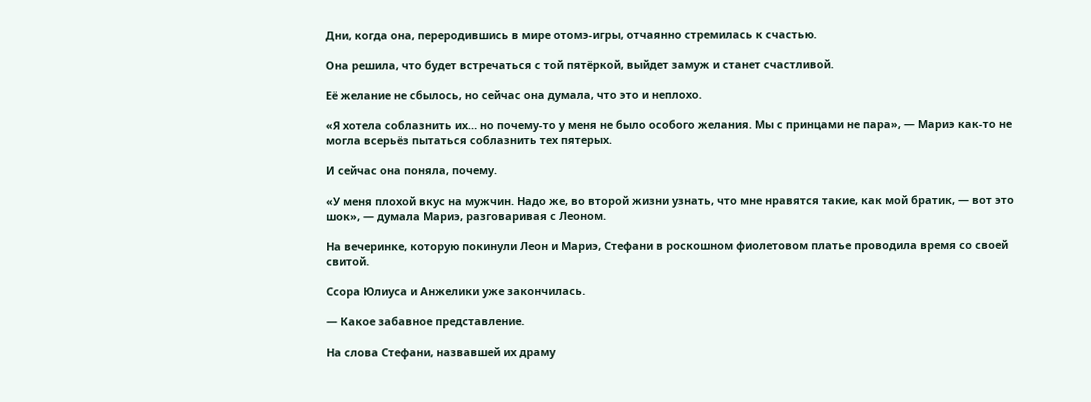Дни, когда она, переродившись в мире отомэ-игры, отчаянно стремилась к счастью.

Она решила, что будет встречаться с той пятёркой, выйдет замуж и станет счастливой.

Её желание не сбылось, но сейчас она думала, что это и неплохо.

«Я хотела соблазнить их… но почему-то у меня не было особого желания. Мы с принцами не пара», — Мариэ как-то не могла всерьёз пытаться соблазнить тех пятерых.

И сейчас она поняла, почему.

«У меня плохой вкус на мужчин. Надо же, во второй жизни узнать, что мне нравятся такие, как мой братик, — вот это шок», — думала Мариэ, разговаривая с Леоном.

На вечеринке, которую покинули Леон и Мариэ, Стефани в роскошном фиолетовом платье проводила время со своей свитой.

Ссора Юлиуса и Анжелики уже закончилась.

— Какое забавное представление.

На слова Стефани, назвавшей их драму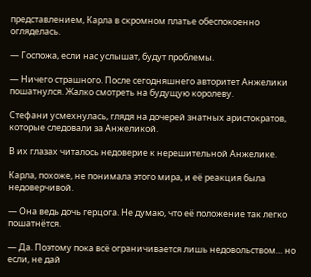представлением, Карла в скромном платье обеспокоенно огляделась.

— Госпожа, если нас услышат, будут проблемы.

— Ничего страшного. После сегодняшнего авторитет Анжелики пошатнулся. Жалко смотреть на будущую королеву.

Стефани усмехнулась, глядя на дочерей знатных аристократов, которые следовали за Анжеликой.

В их глазах читалось недоверие к нерешительной Анжелике.

Карла, похоже, не понимала этого мира, и её реакция была недоверчивой.

— Она ведь дочь герцога. Не думаю, что её положение так легко пошатнётся.

— Да. Поэтому пока всё ограничивается лишь недовольством… но если, не дай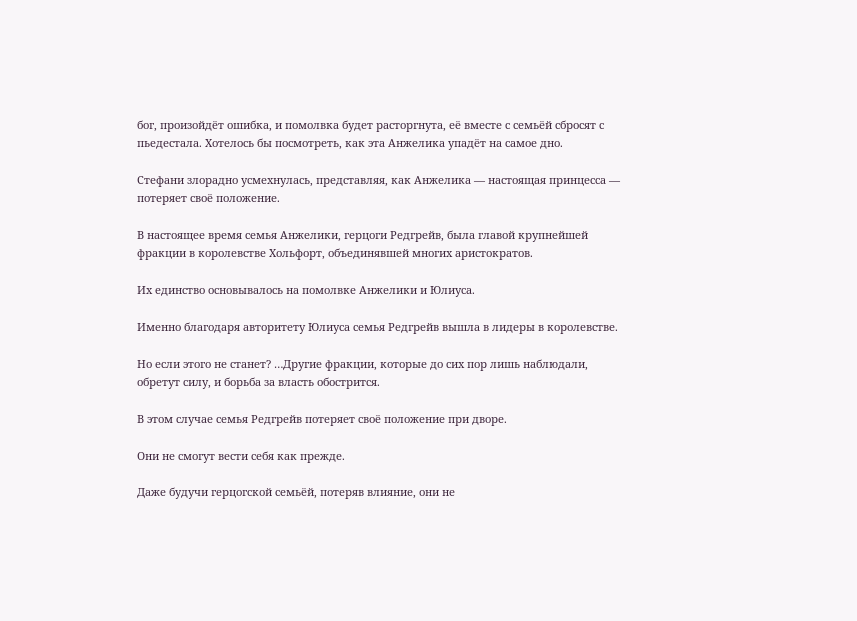бог, произойдёт ошибка, и помолвка будет расторгнута, её вместе с семьёй сбросят с пьедестала. Хотелось бы посмотреть, как эта Анжелика упадёт на самое дно.

Стефани злорадно усмехнулась, представляя, как Анжелика — настоящая принцесса — потеряет своё положение.

В настоящее время семья Анжелики, герцоги Редгрейв, была главой крупнейшей фракции в королевстве Хольфорт, объединявшей многих аристократов.

Их единство основывалось на помолвке Анжелики и Юлиуса.

Именно благодаря авторитету Юлиуса семья Редгрейв вышла в лидеры в королевстве.

Но если этого не станет? …Другие фракции, которые до сих пор лишь наблюдали, обретут силу, и борьба за власть обострится.

В этом случае семья Редгрейв потеряет своё положение при дворе.

Они не смогут вести себя как прежде.

Даже будучи герцогской семьёй, потеряв влияние, они не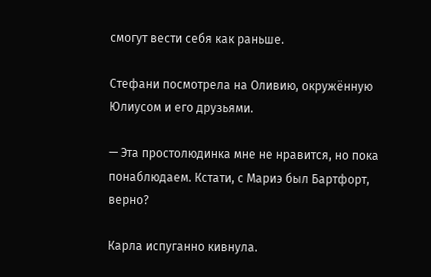смогут вести себя как раньше.

Стефани посмотрела на Оливию, окружённую Юлиусом и его друзьями.

— Эта простолюдинка мне не нравится, но пока понаблюдаем. Кстати, с Мариэ был Бартфорт, верно?

Карла испуганно кивнула.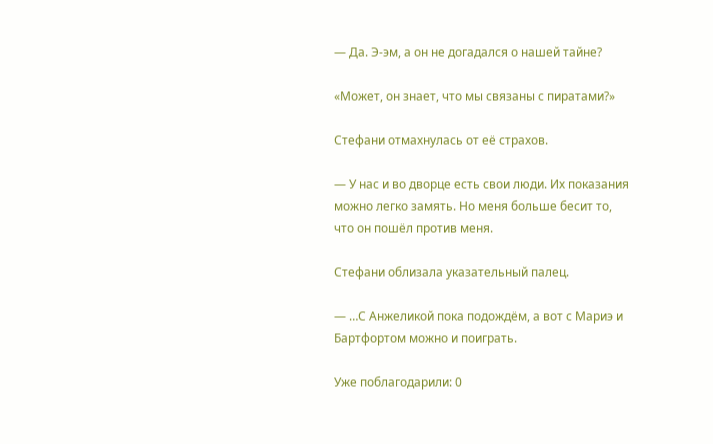— Да. Э-эм, а он не догадался о нашей тайне?

«Может, он знает, что мы связаны с пиратами?»

Стефани отмахнулась от её страхов.

— У нас и во дворце есть свои люди. Их показания можно легко замять. Но меня больше бесит то, что он пошёл против меня.

Стефани облизала указательный палец.

— …С Анжеликой пока подождём, а вот с Мариэ и Бартфортом можно и поиграть.

Уже поблагодарили: 0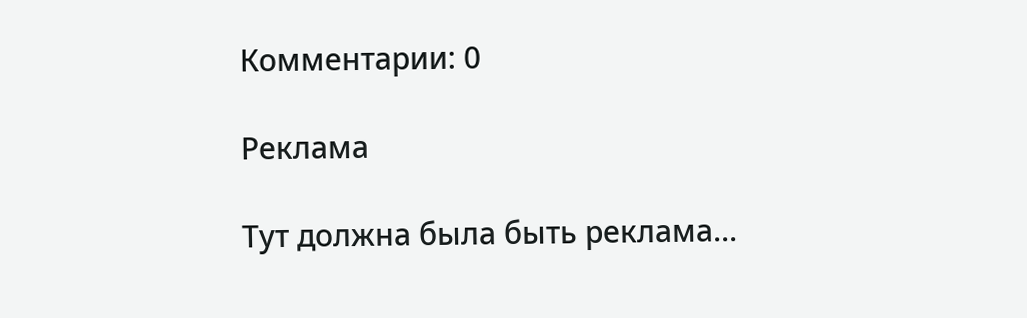Комментарии: 0

Реклама

Тут должна была быть реклама...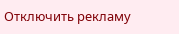Отключить рекламу